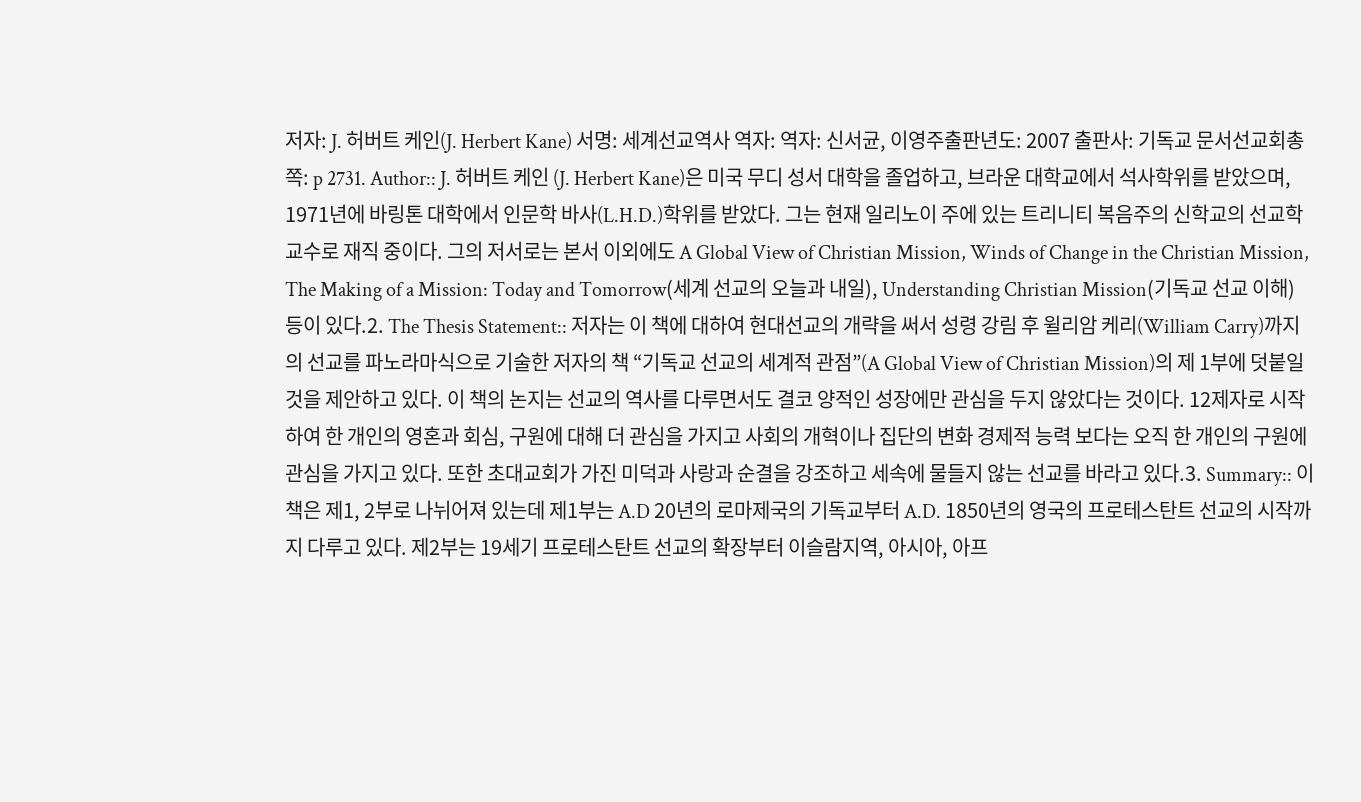저자: J. 허버트 케인(J. Herbert Kane) 서명: 세계선교역사 역자: 역자: 신서균, 이영주출판년도: 2007 출판사: 기독교 문서선교회총 쪽: p 2731. Author:: J. 허버트 케인 (J. Herbert Kane)은 미국 무디 성서 대학을 졸업하고, 브라운 대학교에서 석사학위를 받았으며, 1971년에 바링톤 대학에서 인문학 바사(L.H.D.)학위를 받았다. 그는 현재 일리노이 주에 있는 트리니티 복음주의 신학교의 선교학 교수로 재직 중이다. 그의 저서로는 본서 이외에도 A Global View of Christian Mission, Winds of Change in the Christian Mission, The Making of a Mission: Today and Tomorrow(세계 선교의 오늘과 내일), Understanding Christian Mission(기독교 선교 이해) 등이 있다.2. The Thesis Statement:: 저자는 이 책에 대하여 현대선교의 개략을 써서 성령 강림 후 윌리암 케리(William Carry)까지의 선교를 파노라마식으로 기술한 저자의 책 “기독교 선교의 세계적 관점”(A Global View of Christian Mission)의 제 1부에 덧붙일 것을 제안하고 있다. 이 책의 논지는 선교의 역사를 다루면서도 결코 양적인 성장에만 관심을 두지 않았다는 것이다. 12제자로 시작하여 한 개인의 영혼과 회심, 구원에 대해 더 관심을 가지고 사회의 개혁이나 집단의 변화 경제적 능력 보다는 오직 한 개인의 구원에 관심을 가지고 있다. 또한 초대교회가 가진 미덕과 사랑과 순결을 강조하고 세속에 물들지 않는 선교를 바라고 있다.3. Summary:: 이 책은 제1, 2부로 나뉘어져 있는데 제1부는 A.D 20년의 로마제국의 기독교부터 A.D. 1850년의 영국의 프로테스탄트 선교의 시작까지 다루고 있다. 제2부는 19세기 프로테스탄트 선교의 확장부터 이슬람지역, 아시아, 아프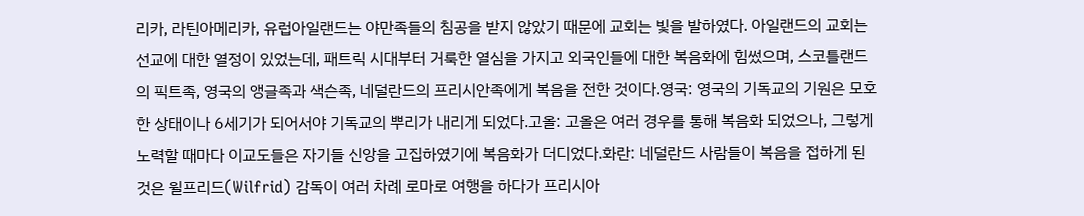리카, 라틴아메리카, 유럽아일랜드는 야만족들의 침공을 받지 않았기 때문에 교회는 빛을 발하였다. 아일랜드의 교회는 선교에 대한 열정이 있었는데, 패트릭 시대부터 거룩한 열심을 가지고 외국인들에 대한 복음화에 힘썼으며, 스코틀랜드의 픽트족, 영국의 앵글족과 색슨족, 네덜란드의 프리시안족에게 복음을 전한 것이다.영국: 영국의 기독교의 기원은 모호한 상태이나 6세기가 되어서야 기독교의 뿌리가 내리게 되었다.고올: 고올은 여러 경우를 통해 복음화 되었으나, 그렇게 노력할 때마다 이교도들은 자기들 신앙을 고집하였기에 복음화가 더디었다.화란: 네덜란드 사람들이 복음을 접하게 된 것은 윌프리드(Wilfrid) 감독이 여러 차례 로마로 여행을 하다가 프리시아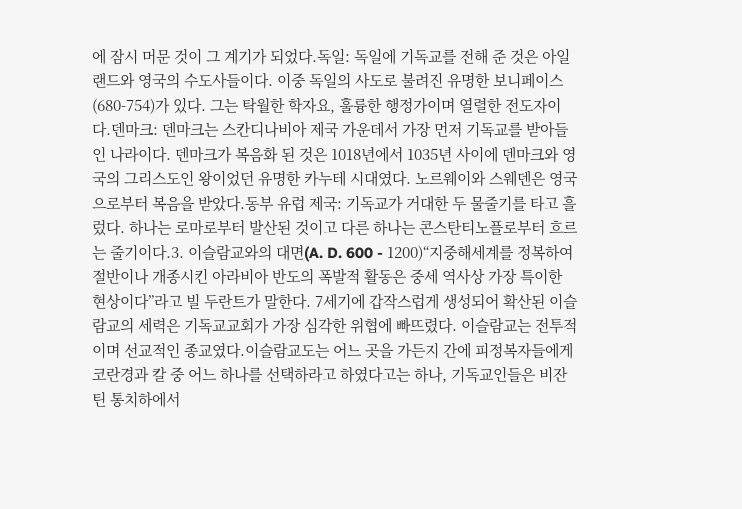에 잠시 머문 것이 그 계기가 되었다.독일: 독일에 기독교를 전해 준 것은 아일랜드와 영국의 수도사들이다. 이중 독일의 사도로 불려진 유명한 보니페이스(680-754)가 있다. 그는 탁월한 학자요, 훌륭한 행정가이며 열렬한 전도자이다.덴마크: 덴마크는 스칸디나비아 제국 가운데서 가장 먼저 기독교를 받아들인 나라이다. 덴마크가 복음화 된 것은 1018년에서 1035년 사이에 덴마크와 영국의 그리스도인 왕이었던 유명한 카누테 시대였다. 노르웨이와 스웨덴은 영국으로부터 복음을 받았다.동부 유럽 제국: 기독교가 거대한 두 물줄기를 타고 흘렀다. 하나는 로마로부터 발산된 것이고 다른 하나는 콘스탄티노플로부터 흐르는 줄기이다.3. 이슬람교와의 대면(A. D. 600 - 1200)“지중해세계를 정복하여 절반이나 개종시킨 아라비아 반도의 폭발적 활동은 중세 역사상 가장 특이한 현상이다”라고 빌 두란트가 말한다. 7세기에 갑작스럽게 생성되어 확산된 이슬람교의 세력은 기독교교회가 가장 심각한 위협에 빠뜨렸다. 이슬람교는 전투적이며 선교적인 종교였다.이슬람교도는 어느 곳을 가든지 간에 피정복자들에게 코란경과 칼 중 어느 하나를 선택하라고 하였다고는 하나, 기독교인들은 비잔틴 통치하에서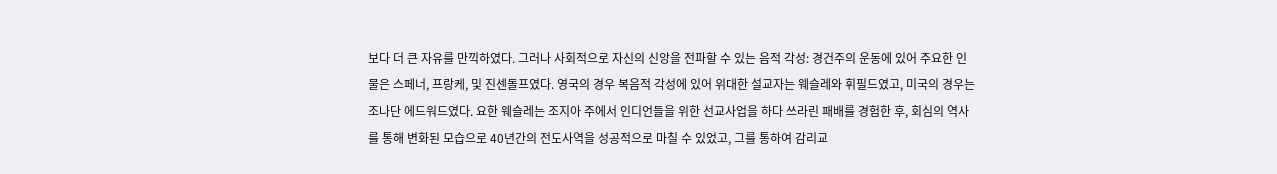보다 더 큰 자유를 만끽하였다. 그러나 사회적으로 자신의 신앙을 전파할 수 있는 음적 각성: 경건주의 운동에 있어 주요한 인물은 스페너, 프랑케, 및 진센돌프였다. 영국의 경우 복음적 각성에 있어 위대한 설교자는 웨슬레와 휘필드였고, 미국의 경우는 조나단 에드워드였다. 요한 웨슬레는 조지아 주에서 인디언들을 위한 선교사업을 하다 쓰라린 패배를 경험한 후, 회심의 역사를 통해 변화된 모습으로 40년간의 전도사역을 성공적으로 마칠 수 있었고, 그를 통하여 감리교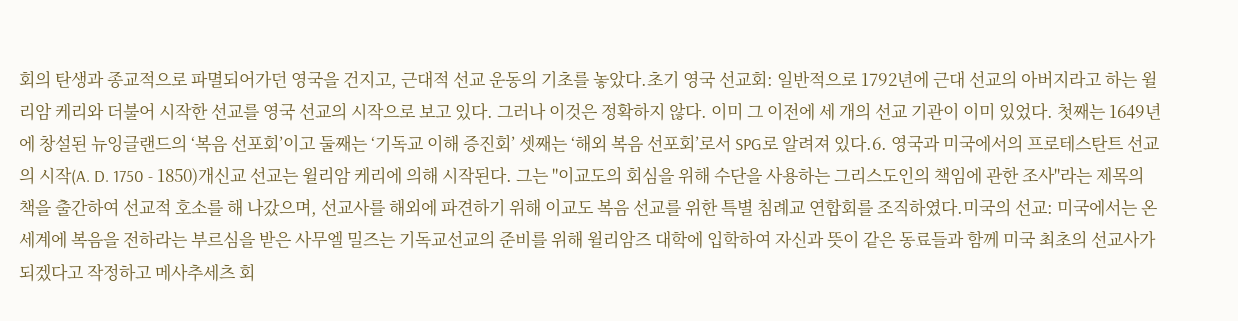회의 탄생과 종교적으로 파멸되어가던 영국을 건지고, 근대적 선교 운동의 기초를 놓았다.초기 영국 선교회: 일반적으로 1792년에 근대 선교의 아버지라고 하는 윌리암 케리와 더불어 시작한 선교를 영국 선교의 시작으로 보고 있다. 그러나 이것은 정확하지 않다. 이미 그 이전에 세 개의 선교 기관이 이미 있었다. 첫째는 1649년에 창설된 뉴잉글랜드의 ‘복음 선포회’이고 둘째는 ‘기독교 이해 증진회’ 셋째는 ‘해외 복음 선포회’로서 SPG로 알려져 있다.6. 영국과 미국에서의 프로테스탄트 선교의 시작(A. D. 1750 - 1850)개신교 선교는 윌리암 케리에 의해 시작된다. 그는 "이교도의 회심을 위해 수단을 사용하는 그리스도인의 책임에 관한 조사"라는 제목의 책을 출간하여 선교적 호소를 해 나갔으며, 선교사를 해외에 파견하기 위해 이교도 복음 선교를 위한 특별 침례교 연합회를 조직하였다.미국의 선교: 미국에서는 온 세계에 복음을 전하라는 부르심을 받은 사무엘 밀즈는 기독교선교의 준비를 위해 윌리암즈 대학에 입학하여 자신과 뜻이 같은 동료들과 함께 미국 최초의 선교사가 되겠다고 작정하고 메사추세츠 회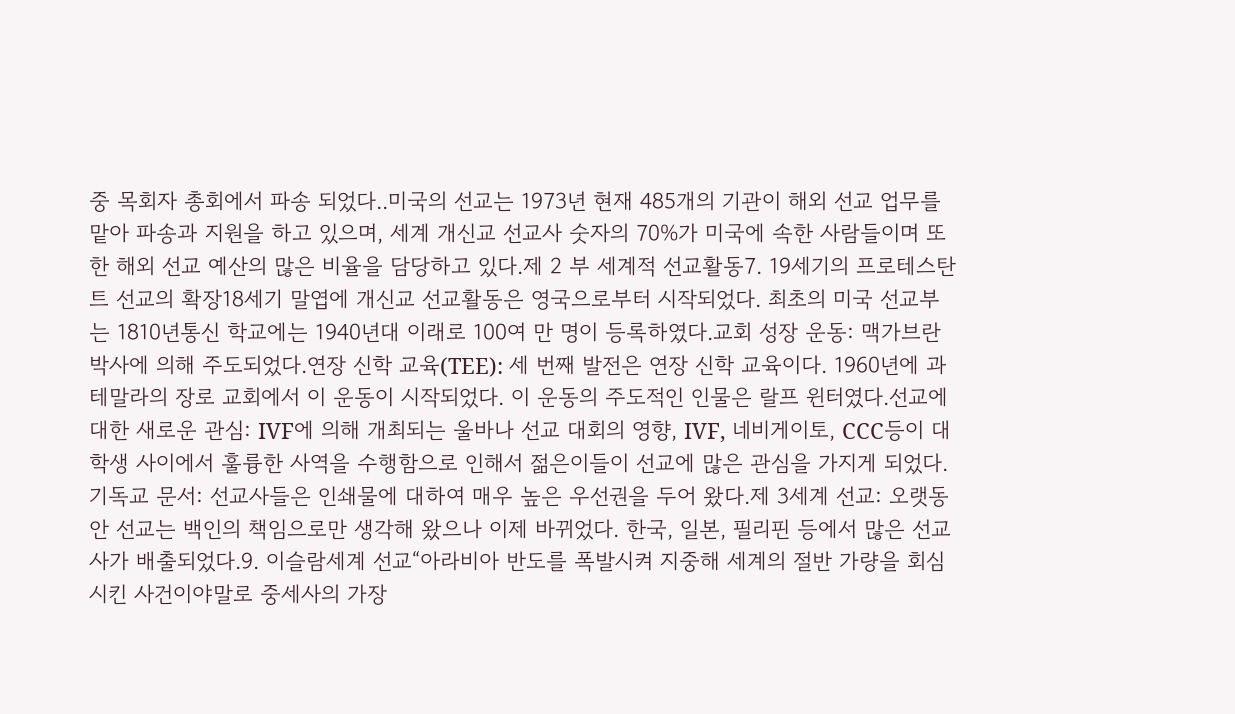중 목회자 총회에서 파송 되었다..미국의 선교는 1973년 현재 485개의 기관이 해외 선교 업무를 맡아 파송과 지원을 하고 있으며, 세계 개신교 선교사 숫자의 70%가 미국에 속한 사람들이며 또한 해외 선교 예산의 많은 비율을 담당하고 있다.제 2 부 세계적 선교활동7. 19세기의 프로테스탄트 선교의 확장18세기 말엽에 개신교 선교활동은 영국으로부터 시작되었다. 최초의 미국 선교부는 1810년통신 학교에는 1940년대 이래로 100여 만 명이 등록하였다.교회 성장 운동: 맥가브란 박사에 의해 주도되었다.연장 신학 교육(TEE): 세 번째 발전은 연장 신학 교육이다. 1960년에 과테말라의 장로 교회에서 이 운동이 시작되었다. 이 운동의 주도적인 인물은 랄프 윈터였다.선교에 대한 새로운 관심: IVF에 의해 개최되는 울바나 선교 대회의 영향, IVF, 네비게이토, CCC등이 대학생 사이에서 훌륭한 사역을 수행함으로 인해서 젊은이들이 선교에 많은 관심을 가지게 되었다.기독교 문서: 선교사들은 인쇄물에 대하여 매우 높은 우선권을 두어 왔다.제 3세계 선교: 오랫동안 선교는 백인의 책임으로만 생각해 왔으나 이제 바뀌었다. 한국, 일본, 필리핀 등에서 많은 선교사가 배출되었다.9. 이슬람세계 선교“아라비아 반도를 폭발시켜 지중해 세계의 절반 가량을 회심시킨 사건이야말로 중세사의 가장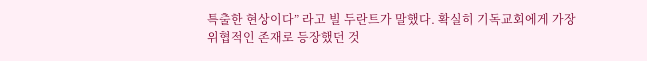특출한 현상이다” 라고 빌 두란트가 말했다. 확실히 기독교회에게 가장 위협적인 존재로 등장했던 것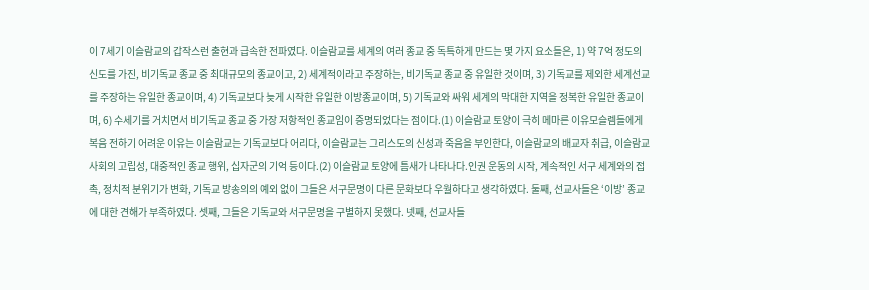이 7세기 이슬람교의 갑작스런 출현과 급속한 전파였다. 이슬람교를 세계의 여러 종교 중 독특하게 만드는 몇 가지 요소들은, 1) 약 7억 정도의 신도를 가진, 비기독교 종교 중 최대규모의 종교이고, 2) 세계적이라고 주장하는, 비기독교 종교 중 유일한 것이며, 3) 기독교를 제외한 세계선교를 주장하는 유일한 종교이며, 4) 기독교보다 늦게 시작한 유일한 이방종교이며, 5) 기독교와 싸워 세계의 막대한 지역을 정복한 유일한 종교이며, 6) 수세기를 거치면서 비기독교 종교 중 가장 저항적인 종교임이 증명되었다는 점이다.(1) 이슬람교 토양이 극히 메마른 이유모슬렘들에게 복음 전하기 어려운 이유는 이슬람교는 기독교보다 어리다, 이슬람교는 그리스도의 신성과 죽음을 부인한다, 이슬람교의 배교자 취급, 이슬람교 사회의 고립성, 대중적인 종교 행위, 십자군의 기억 등이다.(2) 이슬람교 토양에 틈새가 나타나다.인권 운동의 시작, 계속적인 서구 세계와의 접촉, 정치적 분위기가 변화, 기독교 방송의의 예외 없이 그들은 서구문명이 다른 문화보다 우월하다고 생각하였다. 둘째, 선교사들은 ‘이방’ 종교에 대한 견해가 부족하였다. 셋째, 그들은 기독교와 서구문명을 구별하지 못했다. 넷째, 선교사들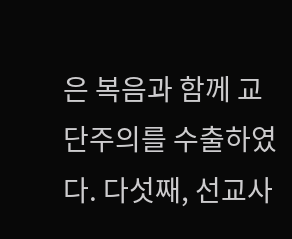은 복음과 함께 교단주의를 수출하였다. 다섯째, 선교사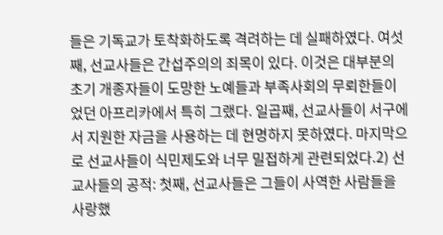들은 기독교가 토착화하도록 격려하는 데 실패하였다. 여섯째, 선교사들은 간섭주의의 죄목이 있다. 이것은 대부분의 초기 개종자들이 도망한 노예들과 부족사회의 무뢰한들이었던 아프리카에서 특히 그랬다. 일곱째, 선교사들이 서구에서 지원한 자금을 사용하는 데 현명하지 못하였다. 마지막으로 선교사들이 식민제도와 너무 밀접하게 관련되었다.2) 선교사들의 공적: 첫째, 선교사들은 그들이 사역한 사람들을 사랑했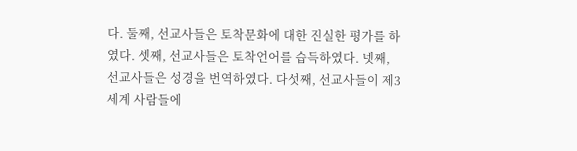다. 둘째, 선교사들은 토착문화에 대한 진실한 평가를 하였다. 셋째, 선교사들은 토착언어를 습득하였다. 넷째, 선교사들은 성경을 번역하였다. 다섯째, 선교사들이 제3세계 사람들에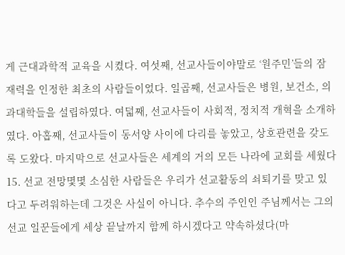게 근대과학적 교육을 시켰다. 여섯째, 선교사들이야말로 ‘원주민’들의 잠재력을 인정한 최초의 사람들이었다. 일곱째, 선교사들은 병원, 보건소, 의과대학들을 설립하였다. 여덟째, 선교사들이 사회적, 정치적 개혁을 소개하였다. 아홉째, 선교사들이 동서양 사이에 다리를 놓았고, 상호관련을 갖도록 도왔다. 마지막으로 선교사들은 세계의 거의 모든 나라에 교회를 세웠다15. 선교 전망몇몇 소심한 사람들은 우리가 선교활동의 쇠퇴기를 맞고 있다고 두려워하는데 그것은 사실이 아니다. 추수의 주인인 주님께서는 그의 선교 일꾼들에게 세상 끝날까지 함께 하시겠다고 약속하셨다(마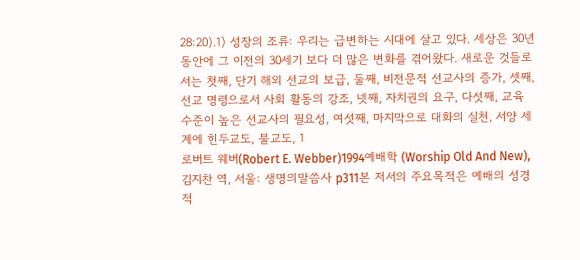28:20).1) 성장의 조류: 우리는 급변하는 시대에 살고 있다. 세상은 30년 동안에 그 이전의 30세기 보다 더 많은 변화를 겪어왔다. 새로운 것들로서는 첫째, 단기 해외 선교의 보급, 둘째, 비전문적 선교사의 증가, 셋째, 선교 명령으로서 사회 활동의 강조, 넷째, 자치권의 요구, 다섯째, 교육 수준이 높은 선교사의 필요성, 여섯째, 마지막으로 대화의 실천, 서양 세계에 힌두교도, 불교도, 1
로버트 웨버(Robert E. Webber)1994예배학 (Worship Old And New), 김지찬 역, 서울: 생명의말씀사 p311본 저서의 주요목적은 예배의 성경적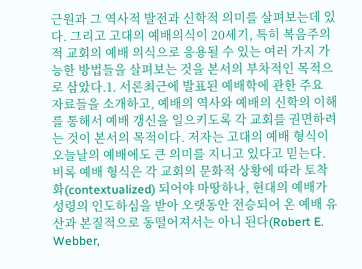근원과 그 역사적 발전과 신학적 의미를 살펴보는데 있다. 그리고 고대의 예배의식이 20세기, 특히 복음주의적 교회의 예배 의식으로 응용될 수 있는 여러 가지 가능한 방법들을 살펴보는 것을 본서의 부차적인 목적으로 삼았다.1. 서론최근에 발표된 예배학에 관한 주요 자료들을 소개하고, 예배의 역사와 예배의 신학의 이해를 통해서 예배 갱신을 일으키도록 각 교회를 권면하려는 것이 본서의 목적이다. 저자는 고대의 예배 형식이 오늘날의 예배에도 큰 의미를 지니고 있다고 믿는다. 비록 예배 형식은 각 교회의 문화적 상황에 따라 토착화(contextualized) 되어야 마땅하나, 현대의 예배가 성령의 인도하심을 받아 오랫동안 전승되어 온 예배 유산과 본질적으로 동떨어져서는 아니 된다(Robert E. Webber,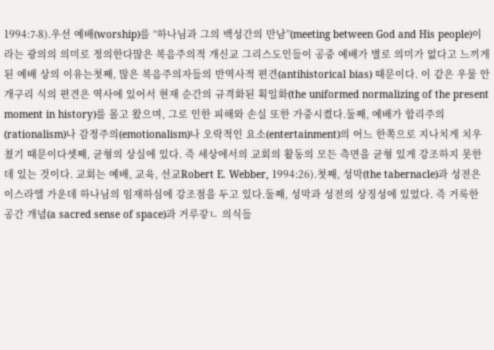1994:7-8).우선 예배(worship)를 “하나님과 그의 백성간의 만남”(meeting between God and His people)이라는 광의의 의미로 정의한다많은 복음주의적 개신교 그리스도인들이 공중 예배가 별로 의미가 없다고 느끼게 된 예배 상의 이유는첫째, 많은 복음주의자들의 반역사적 편견(antihistorical bias) 때문이다. 이 같은 우물 안 개구리 식의 편견은 역사에 있어서 현재 순간의 규격화된 획일화(the uniformed normalizing of the present moment in history)를 몰고 왔으며, 그로 인한 피해와 손실 또한 가중시켰다.둘째, 예배가 합리주의(rationalism)나 감정주의(emotionalism)나 오락적인 요소(entertainment)의 어느 한쪽으로 지나치게 치우쳤기 때문이다셋째, 균형의 상실에 있다. 즉 세상에서의 교회의 활동의 모든 측면을 균형 있게 강조하지 못한 데 있는 것이다. 교회는 예배, 교육, 선교Robert E. Webber, 1994:26).첫째, 성막(the tabernacle)과 성전은 이스라엘 가운데 하나님의 임재하심에 강조점을 두고 있다.둘째, 성막과 성전의 상징성에 있었다. 즉 거룩한 공간 개념(a sacred sense of space)과 거루갛ㄴ 의식들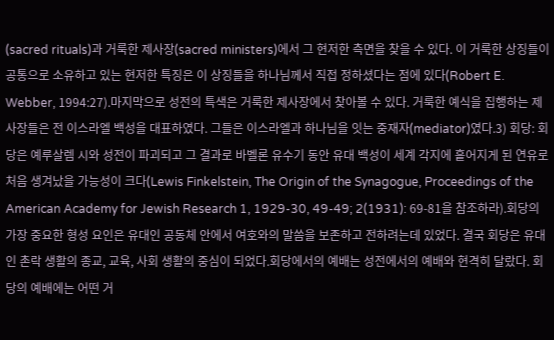(sacred rituals)과 거룩한 제사장(sacred ministers)에서 그 현저한 측면을 찾을 수 있다. 이 거룩한 상징들이 공통으로 소유하고 있는 현저한 특징은 이 상징들을 하나님께서 직접 정하셨다는 점에 있다(Robert E. Webber, 1994:27).마지막으로 성전의 특색은 거룩한 제사장에서 찾아볼 수 있다. 거룩한 예식을 집행하는 제사장들은 전 이스라엘 백성을 대표하였다. 그들은 이스라엘과 하나님을 잇는 중재자(mediator)였다.3) 회당: 회당은 예루살렘 시와 성전이 파괴되고 그 결과로 바벨론 유수기 동안 유대 백성이 세계 각지에 흩어지게 된 연유로 처음 생겨났을 가능성이 크다(Lewis Finkelstein, The Origin of the Synagogue, Proceedings of the American Academy for Jewish Research 1, 1929-30, 49-49; 2(1931): 69-81을 참조하라).회당의 가장 중요한 형성 요인은 유대인 공동체 안에서 여호와의 말씀을 보존하고 전하려는데 있었다. 결국 회당은 유대인 촌락 생활의 종교, 교육, 사회 생활의 중심이 되었다.회당에서의 예배는 성전에서의 예배와 현격히 달랐다. 회당의 예배에는 어떤 거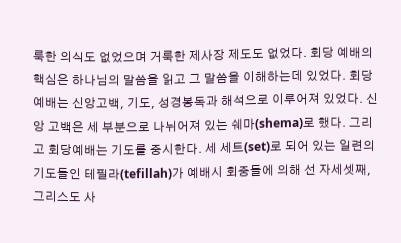룩한 의식도 없었으며 거룩한 제사장 제도도 없었다. 회당 예배의 핵심은 하나님의 말씀을 읽고 그 말씀을 이해하는데 있었다. 회당예배는 신앙고백, 기도, 성경봉독과 해석으로 이루어져 있었다. 신앙 고백은 세 부분으로 나뉘어져 있는 쉐마(shema)로 했다. 그리고 회당예배는 기도를 중시한다. 세 세트(set)로 되어 있는 일련의 기도들인 테필라(tefillah)가 예배시 회중들에 의해 선 자세셋째, 그리스도 사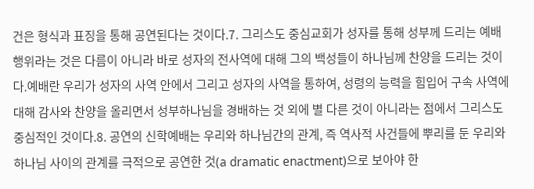건은 형식과 표징을 통해 공연된다는 것이다.7. 그리스도 중심교회가 성자를 통해 성부께 드리는 예배 행위라는 것은 다름이 아니라 바로 성자의 전사역에 대해 그의 백성들이 하나님께 찬양을 드리는 것이다.예배란 우리가 성자의 사역 안에서 그리고 성자의 사역을 통하여, 성령의 능력을 힘입어 구속 사역에 대해 감사와 찬양을 올리면서 성부하나님을 경배하는 것 외에 별 다른 것이 아니라는 점에서 그리스도 중심적인 것이다.8. 공연의 신학예배는 우리와 하나님간의 관계, 즉 역사적 사건들에 뿌리를 둔 우리와 하나님 사이의 관계를 극적으로 공연한 것(a dramatic enactment)으로 보아야 한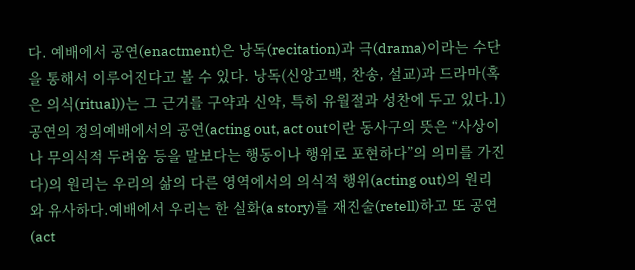다. 예배에서 공연(enactment)은 낭독(recitation)과 극(drama)이라는 수단을 통해서 이루어진다고 볼 수 있다. 낭독(신앙고백, 찬송, 설교)과 드라마(혹은 의식(ritual))는 그 근거를 구약과 신약, 특히 유월절과 성찬에 두고 있다.1) 공연의 정의예배에서의 공연(acting out, act out이란 동사구의 뜻은 “사상이나 무의식적 두려움 등을 말보다는 행동이나 행위로 포현하다”의 의미를 가진다)의 원리는 우리의 삶의 다른 영역에서의 의식적 행위(acting out)의 원리와 유사하다.예배에서 우리는 한 실화(a story)를 재진술(retell)하고 또 공연(act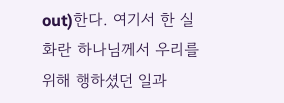out)한다. 여기서 한 실화란 하나님께서 우리를 위해 행하셨던 일과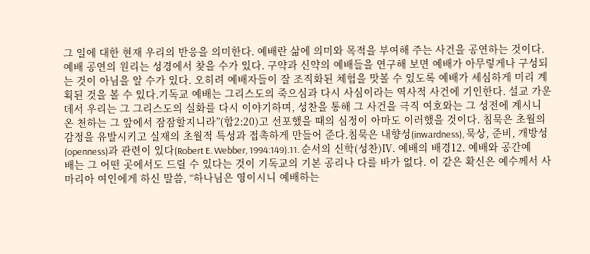그 일에 대한 현재 우리의 반응을 의미한다. 예배란 삶에 의미와 목적을 부여해 주는 사건을 공연하는 것이다.예배 공연의 원리는 성경에서 찾을 수가 있다. 구약과 신약의 예배들을 연구해 보면 예배가 아무렇게나 구성되는 것이 아님을 알 수가 있다. 오히려 예배자들이 잘 조직화된 체험을 맛볼 수 있도록 예배가 세심하게 미리 계획된 것을 볼 수 있다.기독교 예배는 그리스도의 죽으심과 다시 사심이라는 역사적 사건에 기인한다. 설교 가운데서 우리는 그 그리스도의 실화를 다시 이야기하며, 성찬을 통해 그 사건을 극직 여호와는 그 성전에 계시니 온 천하는 그 앞에서 잠잠할지니라”(합2:20)고 선포했을 때의 심정이 아마도 이러했을 것이다. 침묵은 초월의 감정을 유발시키고 실재의 초월적 특성과 접촉하게 만들어 준다.침묵은 내향성(inwardness), 묵상, 준비, 개방성(openness)과 관련이 있다(Robert E. Webber, 1994:149).11. 순서의 신학(성찬)Ⅳ. 예배의 배경12. 예배와 공간예배는 그 어떤 곳에서도 드릴 수 있다는 것이 기독교의 기본 공리나 다를 바가 없다. 이 같은 확신은 예수께서 사마리아 여인에게 하신 말씀, “하나님은 영이시니 예배하는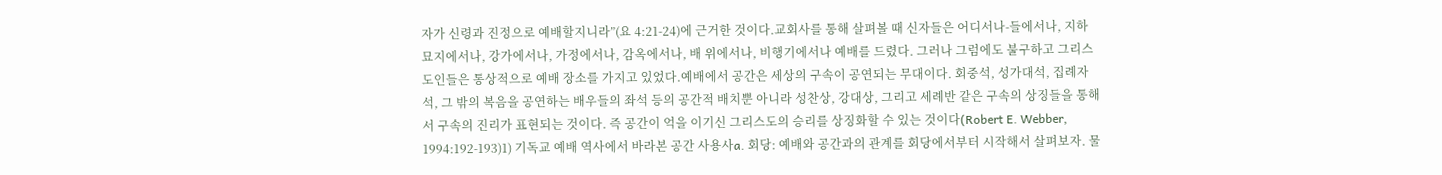자가 신령과 진정으로 예배할지니라”(요 4:21-24)에 근거한 것이다.교회사를 통해 살펴볼 때 신자들은 어디서나-들에서나, 지하 묘지에서나, 강가에서나, 가정에서나, 감옥에서나, 배 위에서나, 비행기에서나 예배를 드렸다. 그러나 그럼에도 불구하고 그리스도인들은 통상적으로 예배 장소를 가지고 있었다.예배에서 공간은 세상의 구속이 공연되는 무대이다. 회중석, 성가대석, 집례자석, 그 밖의 복음을 공연하는 배우들의 좌석 등의 공간적 배치뿐 아니라 성찬상, 강대상, 그리고 세례반 같은 구속의 상징들을 통해서 구속의 진리가 표현되는 것이다. 즉 공간이 억을 이기신 그리스도의 승리를 상징화할 수 있는 것이다(Robert E. Webber, 1994:192-193)1) 기독교 예배 역사에서 바라본 공간 사용사a. 회당: 예배와 공간과의 관계를 회당에서부터 시작해서 살펴보자. 물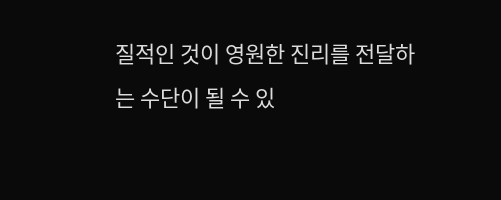질적인 것이 영원한 진리를 전달하는 수단이 될 수 있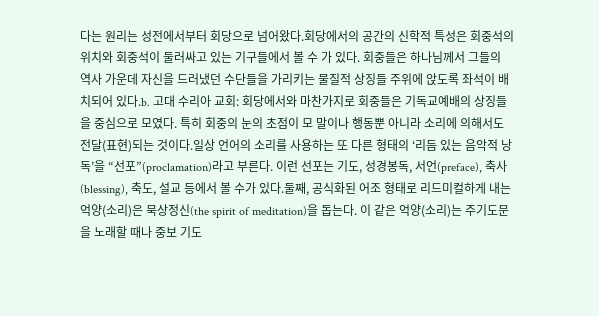다는 원리는 성전에서부터 회당으로 넘어왔다.회당에서의 공간의 신학적 특성은 회중석의 위치와 회중석이 둘러싸고 있는 기구들에서 볼 수 가 있다. 회중들은 하나님께서 그들의 역사 가운데 자신을 드러냈던 수단들을 가리키는 물질적 상징들 주위에 앉도록 좌석이 배치되어 있다.b. 고대 수리아 교회: 회당에서와 마찬가지로 회중들은 기독교예배의 상징들을 중심으로 모였다. 특히 회중의 눈의 초점이 모 말이나 행동뿐 아니라 소리에 의해서도 전달(표현)되는 것이다.일상 언어의 소리를 사용하는 또 다른 형태의 ‘리듬 있는 음악적 낭독’을 “선포”(proclamation)라고 부른다. 이런 선포는 기도, 성경봉독, 서언(preface), 축사(blessing), 축도, 설교 등에서 볼 수가 있다.둘째, 공식화된 어조 형태로 리드미컬하게 내는 억양(소리)은 묵상정신(the spirit of meditation)을 돕는다. 이 같은 억양(소리)는 주기도문을 노래할 때나 중보 기도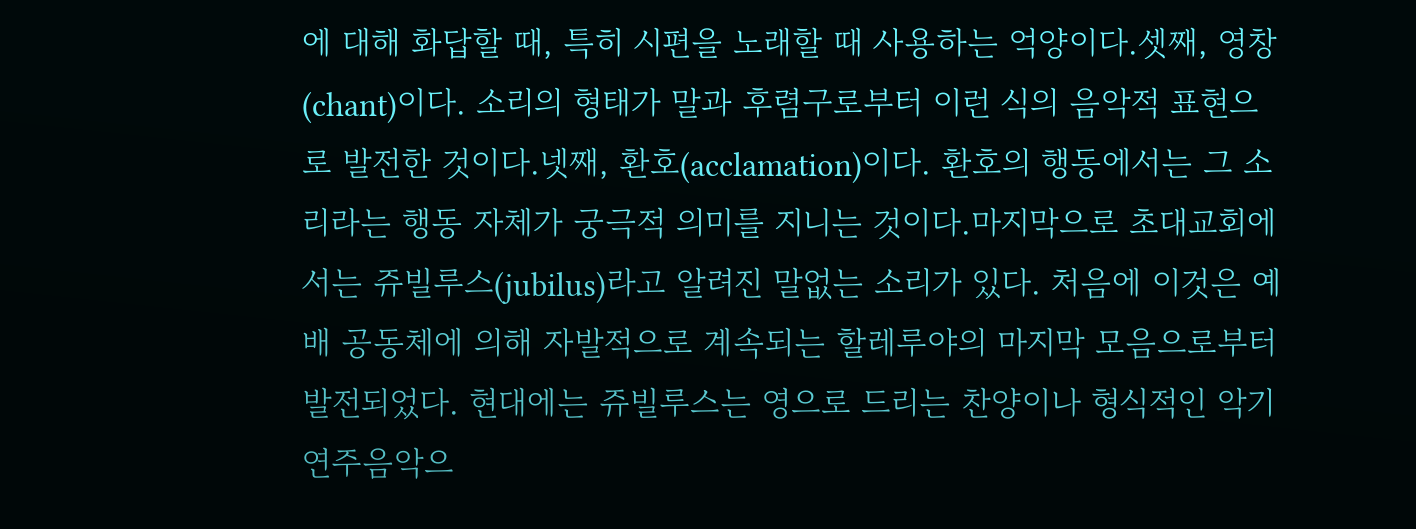에 대해 화답할 때, 특히 시편을 노래할 때 사용하는 억양이다.셋째, 영창(chant)이다. 소리의 형태가 말과 후렴구로부터 이런 식의 음악적 표현으로 발전한 것이다.넷째, 환호(acclamation)이다. 환호의 행동에서는 그 소리라는 행동 자체가 궁극적 의미를 지니는 것이다.마지막으로 초대교회에서는 쥬빌루스(jubilus)라고 알려진 말없는 소리가 있다. 처음에 이것은 예배 공동체에 의해 자발적으로 계속되는 할레루야의 마지막 모음으로부터 발전되었다. 현대에는 쥬빌루스는 영으로 드리는 찬양이나 형식적인 악기 연주음악으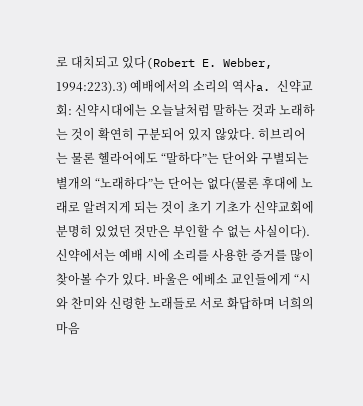로 대치되고 있다(Robert E. Webber, 1994:223).3) 예배에서의 소리의 역사a. 신약교회: 신약시대에는 오늘날처럼 말하는 것과 노래하는 것이 확연히 구분되어 있지 않았다. 히브리어는 물론 헬라어에도 “말하다”는 단어와 구별되는 별개의 “노래하다”는 단어는 없다(물론 후대에 노래로 알려지게 되는 것이 초기 기초가 신약교회에 분명히 있었던 것만은 부인할 수 없는 사실이다).신약에서는 예배 시에 소리를 사용한 증거를 많이 찾아볼 수가 있다. 바울은 에베소 교인들에게 “시와 찬미와 신령한 노래들로 서로 화답하며 너희의 마음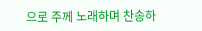으로 주께 노래하며 찬송하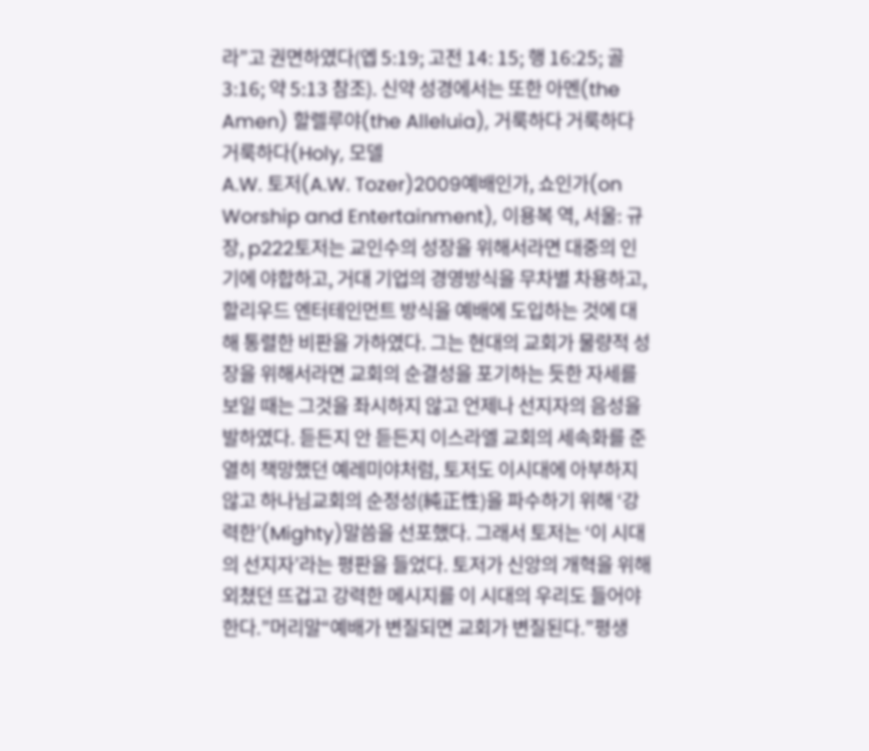라”고 권면하였다(엡 5:19; 고전 14: 15; 행 16:25; 골 3:16; 약 5:13 참조). 신약 성경에서는 또한 아멘(the Amen) 할렐루야(the Alleluia), 거룩하다 거룩하다 거룩하다(Holy, 모델
A.W. 토저(A.W. Tozer)2009예배인가, 쇼인가(on Worship and Entertainment), 이용복 역, 서울: 규장, p222토저는 교인수의 성장을 위해서라면 대중의 인기에 야합하고, 거대 기업의 경영방식을 무차별 차용하고, 할리우드 엔터테인먼트 방식을 예배에 도입하는 것에 대해 통렬한 비판을 가하였다. 그는 현대의 교회가 물량적 성장을 위해서라면 교회의 순결성을 포기하는 듯한 자세를 보일 때는 그것을 좌시하지 않고 언제나 선지자의 음성을 발하였다. 듣든지 안 듣든지 이스라엘 교회의 세속화를 준열히 책망했던 예레미야처럼, 토저도 이시대에 아부하지 않고 하나님교회의 순정성(純正性)을 파수하기 위해 ‘강력한’(Mighty)말씀을 선포했다. 그래서 토저는 ‘이 시대의 선지자’라는 평판을 들었다. 토저가 신앙의 개혁을 위해 외쳤던 뜨겁고 강력한 메시지를 이 시대의 우리도 들어야 한다.”머리말“예배가 변질되면 교회가 변질된다.”평생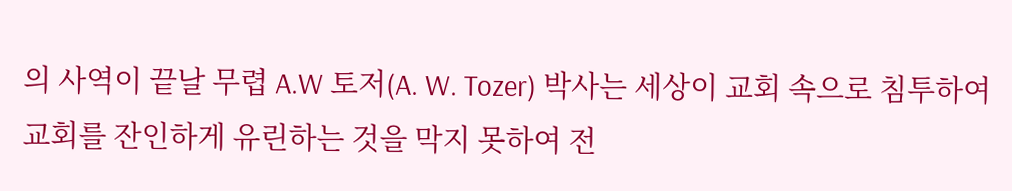의 사역이 끝날 무렵 A.W 토저(A. W. Tozer) 박사는 세상이 교회 속으로 침투하여 교회를 잔인하게 유린하는 것을 막지 못하여 전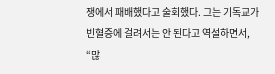쟁에서 패배했다고 술회했다. 그는 기독교가 빈혈증에 걸려서는 안 된다고 역설하면서, “많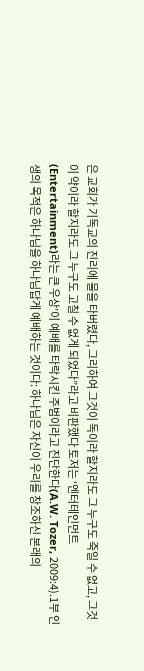은 교회가 기독교의 진리에 물을 타버렸다, 그리하여 그것이 독이라 할지라도 그 누구도 죽일 수 없고, 그것이 약이라 할지라도 그 누구도 고칠 수 없게 되었다”라고 비판했다 토저는 ‘엔터테인먼트(Entertainment)라는 큰 우상’이 예배를 타락시킨 주범이라고 진단한다(A.W. Tozer, 2009:4).1부 인생의 목적은 하나님을 하나님답게 예배하는 것이다: 하나님은 자신이 우리를 창조하신 본래의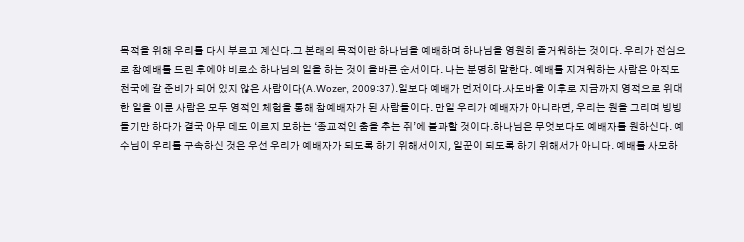목적을 위해 우리를 다시 부르고 계신다.그 본래의 목적이란 하나님을 예배하며 하나님을 영원히 즐거워하는 것이다. 우리가 전심으로 참예배를 드린 후에야 비로소 하나님의 일을 하는 것이 올바른 순서이다. 나는 분명히 말한다. 예배를 지겨워하는 사람은 아직도 천국에 갈 준비가 되어 있지 않은 사람이다(A.Wozer, 2009:37).일보다 예배가 먼저이다.사도바울 이후로 지금까지 영적으로 위대한 일을 이룬 사람은 모두 영적인 체험을 통해 참예배자가 된 사람들이다. 만일 우리가 예배자가 아니라면, 우리는 원을 그리며 빙빙 돌기만 하다가 결국 아무 데도 이르지 모하는 ‘종교적인 춤을 추는 쥐’에 불과할 것이다.하나님은 무엇보다도 예배자를 원하신다. 예수님이 우리를 구속하신 것은 우선 우리가 예배자가 되도록 하기 위해서이지, 일꾼이 되도록 하기 위해서가 아니다. 예배를 사모하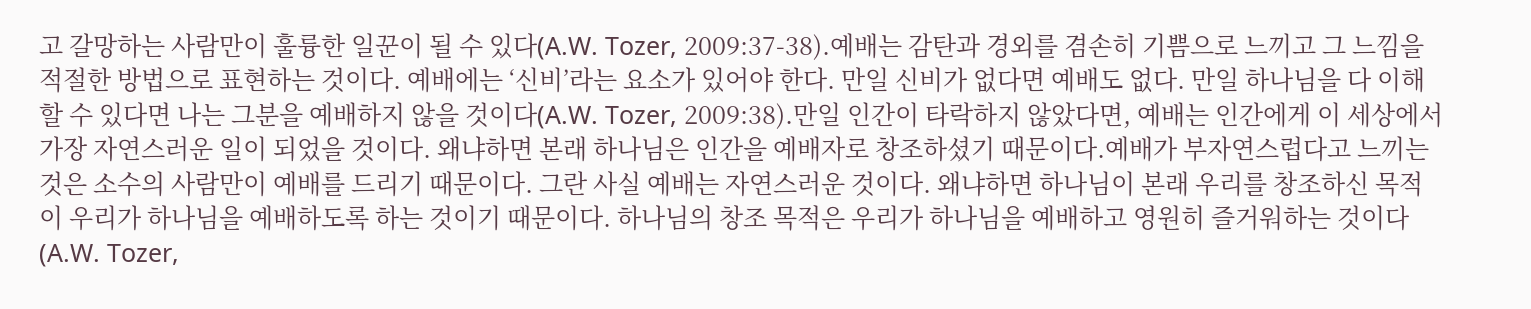고 갈망하는 사람만이 훌륭한 일꾼이 될 수 있다(A.W. Tozer, 2009:37-38).예배는 감탄과 경외를 겸손히 기쁨으로 느끼고 그 느낌을 적절한 방법으로 표현하는 것이다. 예배에는 ‘신비’라는 요소가 있어야 한다. 만일 신비가 없다면 예배도 없다. 만일 하나님을 다 이해할 수 있다면 나는 그분을 예배하지 않을 것이다(A.W. Tozer, 2009:38).만일 인간이 타락하지 않았다면, 예배는 인간에게 이 세상에서 가장 자연스러운 일이 되었을 것이다. 왜냐하면 본래 하나님은 인간을 예배자로 창조하셨기 때문이다.예배가 부자연스럽다고 느끼는 것은 소수의 사람만이 예배를 드리기 때문이다. 그란 사실 예배는 자연스러운 것이다. 왜냐하면 하나님이 본래 우리를 창조하신 목적이 우리가 하나님을 예배하도록 하는 것이기 때문이다. 하나님의 창조 목적은 우리가 하나님을 예배하고 영원히 즐거워하는 것이다(A.W. Tozer,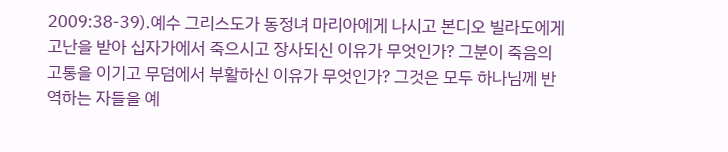2009:38-39).예수 그리스도가 동정녀 마리아에게 나시고 본디오 빌라도에게 고난을 받아 십자가에서 죽으시고 장사되신 이유가 무엇인가? 그분이 죽음의 고통을 이기고 무덤에서 부활하신 이유가 무엇인가? 그것은 모두 하나님께 반역하는 자들을 예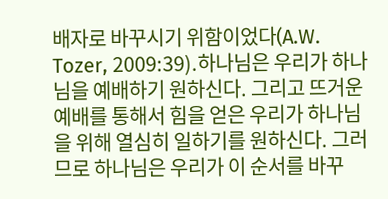배자로 바꾸시기 위함이었다(A.W. Tozer, 2009:39).하나님은 우리가 하나님을 예배하기 원하신다. 그리고 뜨거운 예배를 통해서 힘을 얻은 우리가 하나님을 위해 열심히 일하기를 원하신다. 그러므로 하나님은 우리가 이 순서를 바꾸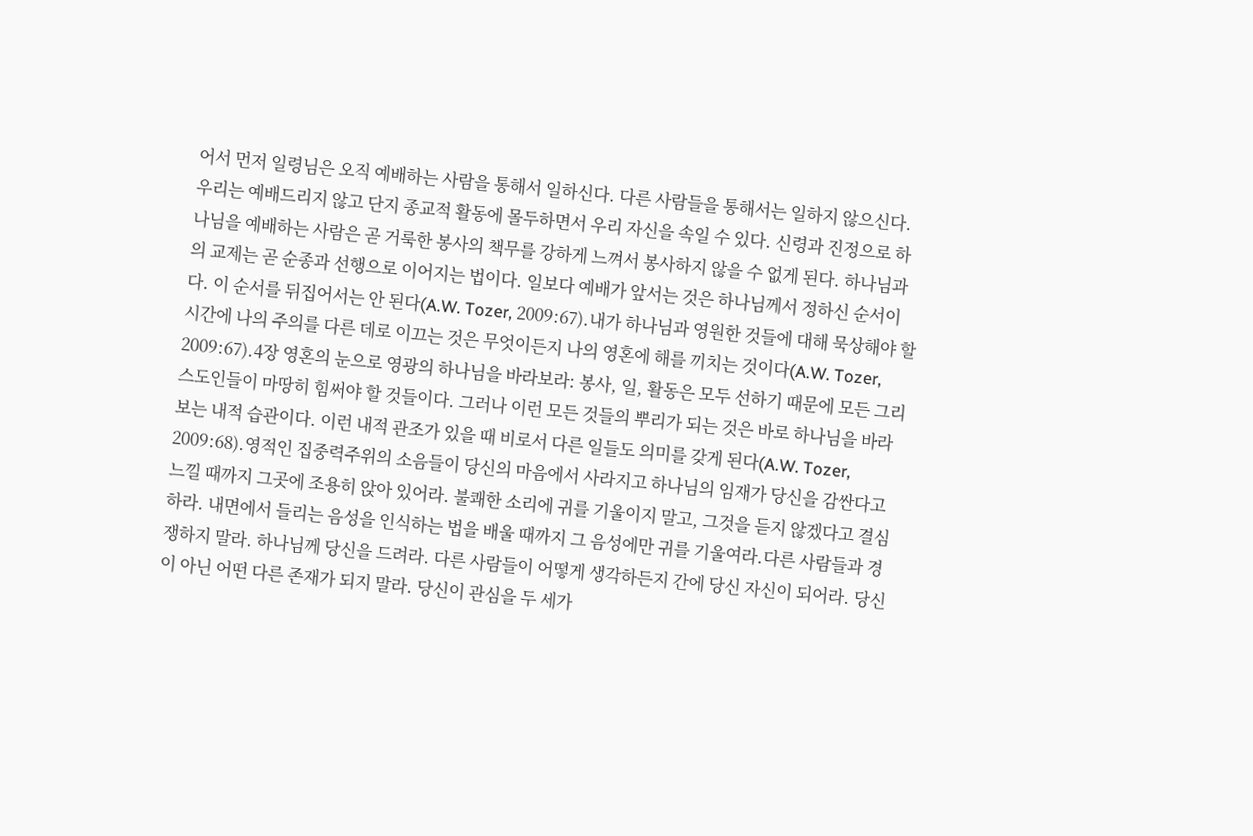어서 먼저 일령님은 오직 예배하는 사람을 통해서 일하신다. 다른 사람들을 통해서는 일하지 않으신다. 우리는 예배드리지 않고 단지 종교적 활동에 몰두하면서 우리 자신을 속일 수 있다. 신령과 진정으로 하나님을 예배하는 사람은 곧 거룩한 봉사의 책무를 강하게 느껴서 봉사하지 않을 수 없게 된다. 하나님과의 교제는 곧 순종과 선행으로 이어지는 법이다. 일보다 예배가 앞서는 것은 하나님께서 정하신 순서이다. 이 순서를 뒤집어서는 안 된다(A.W. Tozer, 2009:67).내가 하나님과 영원한 것들에 대해 묵상해야 할 시간에 나의 주의를 다른 데로 이끄는 것은 무엇이든지 나의 영혼에 해를 끼치는 것이다(A.W. Tozer, 2009:67).4장 영혼의 눈으로 영광의 하나님을 바라보라: 봉사, 일, 활동은 모두 선하기 때문에 모든 그리스도인들이 마땅히 힘써야 할 것들이다. 그러나 이런 모든 것들의 뿌리가 되는 것은 바로 하나님을 바라보는 내적 습관이다. 이런 내적 관조가 있을 때 비로서 다른 일들도 의미를 갖게 된다(A.W. Tozer, 2009:68).영적인 집중력주위의 소음들이 당신의 마음에서 사라지고 하나님의 임재가 당신을 감싼다고 느낄 때까지 그곳에 조용히 앉아 있어라. 불쾌한 소리에 귀를 기울이지 말고, 그것을 듣지 않겠다고 결심하라. 내면에서 들리는 음성을 인식하는 법을 배울 때까지 그 음성에만 귀를 기울여라.다른 사람들과 경쟁하지 말라. 하나님께 당신을 드려라. 다른 사람들이 어떻게 생각하든지 간에 당신 자신이 되어라. 당신이 아닌 어떤 다른 존재가 되지 말라. 당신이 관심을 두 세가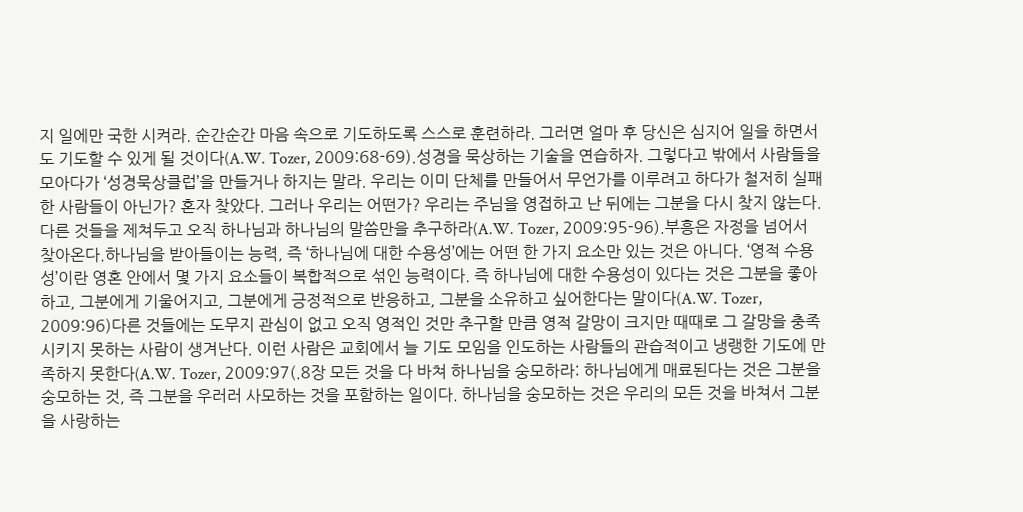지 일에만 국한 시켜라. 순간순간 마음 속으로 기도하도록 스스로 훈련하라. 그러면 얼마 후 당신은 심지어 일을 하면서도 기도할 수 있게 될 것이다(A.W. Tozer, 2009:68-69).성경을 묵상하는 기술을 연습하자. 그렇다고 밖에서 사람들을 모아다가 ‘성경묵상클럽’을 만들거나 하지는 말라. 우리는 이미 단체를 만들어서 무언가를 이루려고 하다가 철저히 실패한 사람들이 아닌가? 혼자 찾았다. 그러나 우리는 어떤가? 우리는 주님을 영접하고 난 뒤에는 그분을 다시 찾지 않는다. 다른 것들을 제쳐두고 오직 하나님과 하나님의 말씀만을 추구하라(A.W. Tozer, 2009:95-96).부흥은 자정을 넘어서 찾아온다.하나님을 받아들이는 능력, 즉 ‘하나님에 대한 수용성’에는 어떤 한 가지 요소만 있는 것은 아니다. ‘영적 수용성’이란 영혼 안에서 몇 가지 요소들이 복합적으로 섞인 능력이다. 즉 하나님에 대한 수용성이 있다는 것은 그분을 좋아하고, 그분에게 기울어지고, 그분에게 긍정적으로 반응하고, 그분을 소유하고 싶어한다는 말이다(A.W. Tozer, 2009:96)다른 것들에는 도무지 관심이 없고 오직 영적인 것만 추구할 만큼 영적 갈망이 크지만 때때로 그 갈망을 충족시키지 못하는 사람이 생겨난다. 이런 사람은 교회에서 늘 기도 모임을 인도하는 사람들의 관습적이고 냉랭한 기도에 만족하지 못한다(A.W. Tozer, 2009:97(.8장 모든 것을 다 바쳐 하나님을 숭모하라: 하나님에게 매료된다는 것은 그분을 숭모하는 것, 즉 그분을 우러러 사모하는 것을 포함하는 일이다. 하나님을 숭모하는 것은 우리의 모든 것을 바쳐서 그분을 사랑하는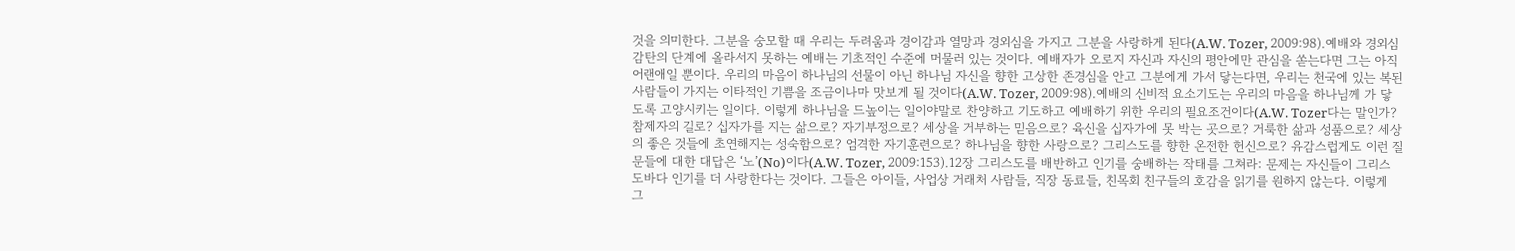것을 의미한다. 그분을 숭모할 때 우리는 두려움과 경이감과 열망과 경외심을 가지고 그분을 사랑하게 된다(A.W. Tozer, 2009:98).예배와 경외심감탄의 단계에 올라서지 못하는 예배는 기초적인 수준에 머물러 있는 것이다. 예배자가 오로지 자신과 자신의 평안에만 관심을 쏟는다면 그는 아직 어랜애일 뿐이다. 우리의 마음이 하나님의 선물이 아닌 하나님 자신을 향한 고상한 존경심을 안고 그분에게 가서 닿는다면, 우리는 천국에 있는 복된 사람들이 가지는 이타적인 기쁨을 조금이나마 맛보게 될 것이다(A.W. Tozer, 2009:98).예배의 신비적 요소기도는 우리의 마음을 하나님께 가 닿도록 고양시키는 일이다. 이렇게 하나님을 드높이는 일이야말로 찬양하고 기도하고 예배하기 위한 우리의 필요조건이다(A.W. Tozer다는 말인가? 참제자의 길로? 십자가를 지는 삶으로? 자기부정으로? 세상을 거부하는 믿음으로? 육신을 십자가에 못 박는 곳으로? 거룩한 삶과 성품으로? 세상의 좋은 것들에 초연해지는 성숙함으로? 엄격한 자기훈련으로? 하나님을 향한 사랑으로? 그리스도를 향한 온전한 헌신으로? 유감스럽게도 이런 질문들에 대한 대답은 ‘노’(No)이다(A.W. Tozer, 2009:153).12장 그리스도를 배반하고 인기를 숭배하는 작태를 그쳐라: 문제는 자신들이 그리스도바다 인기를 더 사랑한다는 것이다. 그들은 아이들, 사업상 거래처 사람들, 직장 동료들, 친목회 친구들의 호감을 읽기를 원하지 않는다. 이렇게 그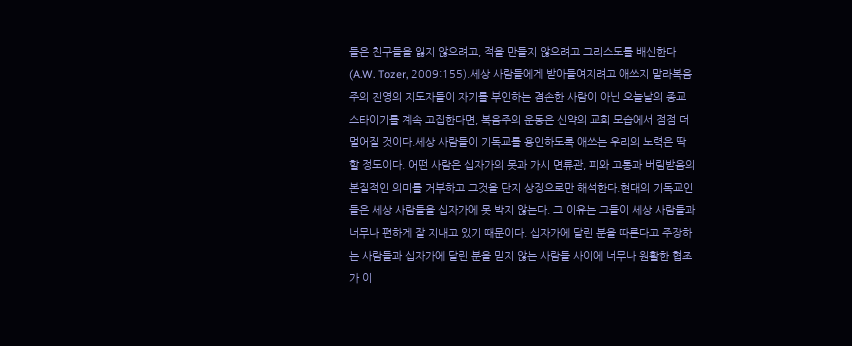들은 친구들을 잃지 않으려고, 적을 만들지 않으려고 그리스도를 배신한다(A.W. Tozer, 2009:155).세상 사람들에게 받아들여지려고 애쓰지 말라복음주의 진영의 지도자들이 자기를 부인하는 겸손한 사람이 아닌 오늘날의 종교 스타이기를 계속 고집한다면, 복음주의 운동은 신약의 교회 모습에서 점점 더 멀어질 것이다.세상 사람들이 기독교를 용인하도록 애쓰는 우리의 노력은 딱할 정도이다. 어떤 사람은 십자가의 못과 가시 면류관, 피와 고통과 버림받음의 본질적인 의미를 거부하고 그것을 단지 상징으로만 해석한다.현대의 기독교인들은 세상 사람들을 십자가에 못 박지 않는다. 그 이유는 그들이 세상 사람들과 너무나 편하게 잘 지내고 있기 때문이다. 십자가에 달린 분을 따른다고 주장하는 사람들과 십자가에 달린 분을 믿지 않는 사람들 사이에 너무나 원활한 협조가 이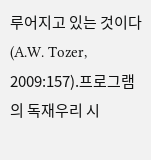루어지고 있는 것이다(A.W. Tozer, 2009:157).프로그램의 독재우리 시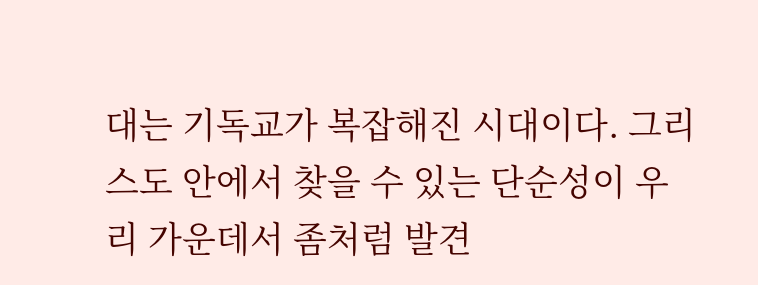대는 기독교가 복잡해진 시대이다. 그리스도 안에서 찾을 수 있는 단순성이 우리 가운데서 좀처럼 발견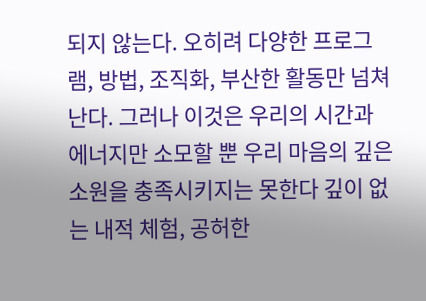되지 않는다. 오히려 다양한 프로그램, 방법, 조직화, 부산한 활동만 넘쳐난다. 그러나 이것은 우리의 시간과 에너지만 소모할 뿐 우리 마음의 깊은 소원을 충족시키지는 못한다 깊이 없는 내적 체험, 공허한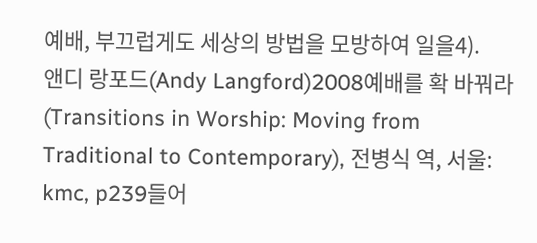예배, 부끄럽게도 세상의 방법을 모방하여 일을4).
앤디 랑포드(Andy Langford)2008예배를 확 바꿔라(Transitions in Worship: Moving from Traditional to Contemporary), 전병식 역, 서울: kmc, p239들어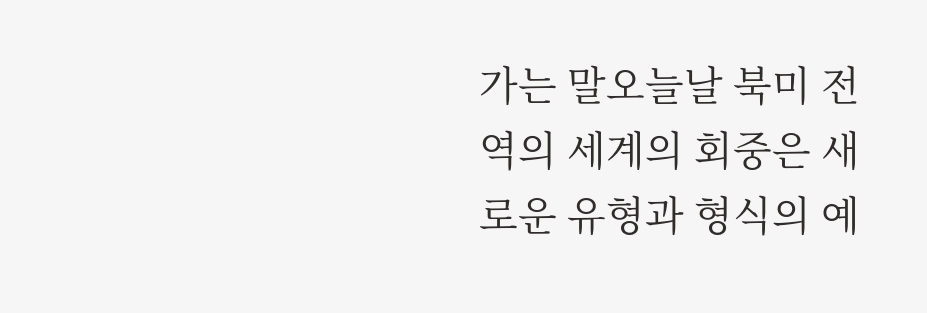가는 말오늘날 북미 전역의 세계의 회중은 새로운 유형과 형식의 예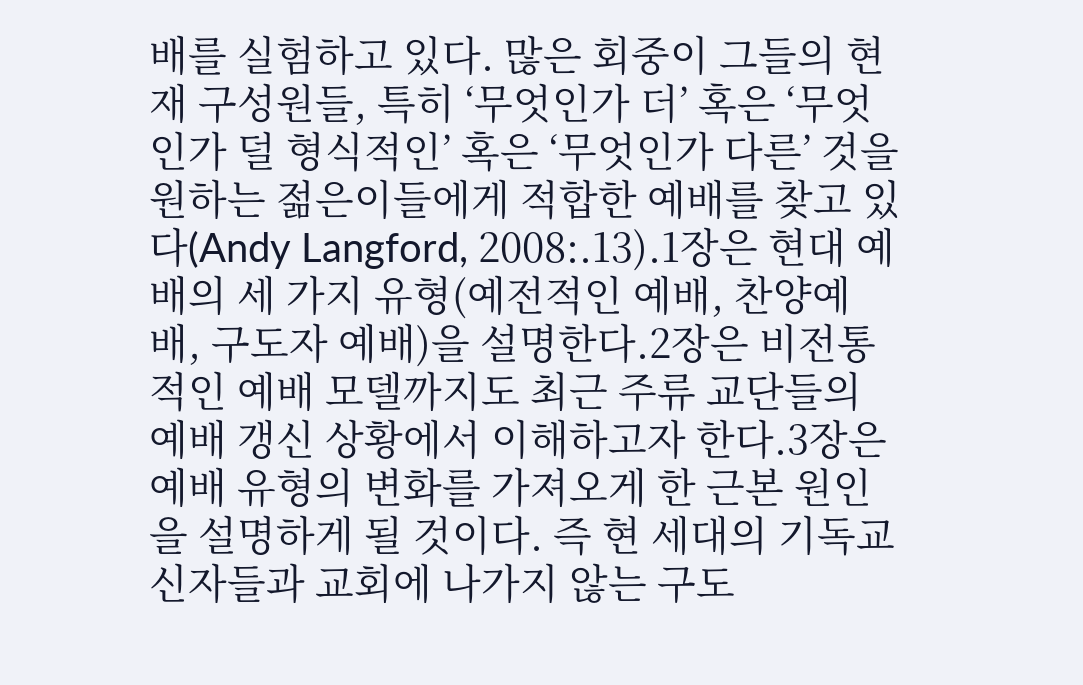배를 실험하고 있다. 많은 회중이 그들의 현재 구성원들, 특히 ‘무엇인가 더’ 혹은 ‘무엇인가 덜 형식적인’ 혹은 ‘무엇인가 다른’ 것을 원하는 젊은이들에게 적합한 예배를 찾고 있다(Andy Langford, 2008:.13).1장은 현대 예배의 세 가지 유형(예전적인 예배, 찬양예배, 구도자 예배)을 설명한다.2장은 비전통적인 예배 모델까지도 최근 주류 교단들의 예배 갱신 상황에서 이해하고자 한다.3장은 예배 유형의 변화를 가져오게 한 근본 원인을 설명하게 될 것이다. 즉 현 세대의 기독교 신자들과 교회에 나가지 않는 구도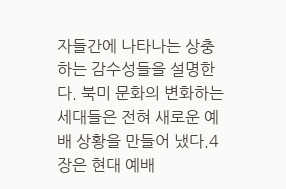자들간에 나타나는 상충하는 감수성들을 설명한다. 북미 문화의 변화하는 세대들은 전혀 새로운 예배 상황을 만들어 냈다.4장은 현대 예배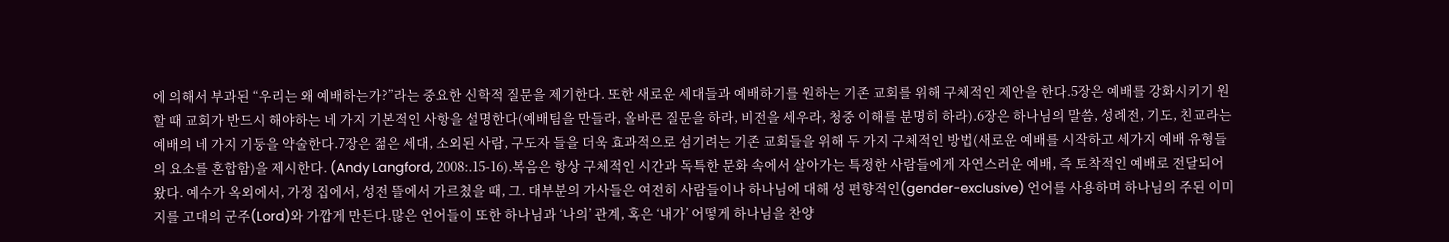에 의해서 부과된 “우리는 왜 예배하는가?”라는 중요한 신학적 질문을 제기한다. 또한 새로운 세대들과 예배하기를 원하는 기존 교회를 위해 구체적인 제안을 한다.5장은 예배를 강화시키기 원할 때 교회가 반드시 해야하는 네 가지 기본적인 사항을 설명한다(예배팀을 만들라, 올바른 질문을 하라, 비전을 세우라, 청중 이해를 분명히 하라).6장은 하나님의 말씀, 성례전, 기도, 친교라는 예배의 네 가지 기둥을 약술한다.7장은 젊은 세대, 소외된 사람, 구도자 들을 더욱 효과적으로 섬기려는 기존 교회들을 위해 두 가지 구체적인 방법(새로운 예배를 시작하고 세가지 예배 유형들의 요소를 혼합함)을 제시한다. (Andy Langford, 2008:.15-16).복음은 항상 구체적인 시간과 독특한 문화 속에서 살아가는 특정한 사람들에게 자연스러운 예배, 즉 토착적인 예배로 전달되어 왔다. 예수가 옥외에서, 가정 집에서, 성전 뜰에서 가르쳤을 때, 그. 대부분의 가사들은 여전히 사람들이나 하나님에 대해 성 편향적인(gender-exclusive) 언어를 사용하며 하나님의 주된 이미지를 고대의 군주(Lord)와 가깝게 만든다.많은 언어들이 또한 하나님과 ‘나의’ 관계, 혹은 ‘내가’ 어떻게 하나님을 찬양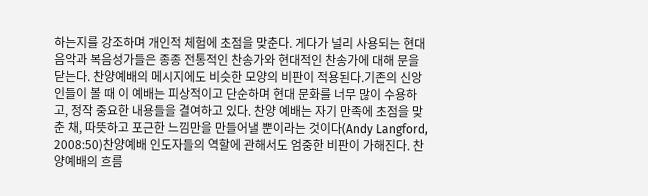하는지를 강조하며 개인적 체험에 초점을 맞춘다. 게다가 널리 사용되는 현대 음악과 복음성가들은 종종 전통적인 찬송가와 현대적인 찬송가에 대해 문을 닫는다. 찬양예배의 메시지에도 비슷한 모양의 비판이 적용된다.기존의 신앙인들이 볼 때 이 예배는 피상적이고 단순하며 현대 문화를 너무 많이 수용하고, 정작 중요한 내용들을 결여하고 있다. 찬양 예배는 자기 만족에 초점을 맞춘 채, 따뜻하고 포근한 느낌만을 만들어낼 뿐이라는 것이다(Andy Langford, 2008:50)찬양예배 인도자들의 역할에 관해서도 엄중한 비판이 가해진다. 찬양예배의 흐름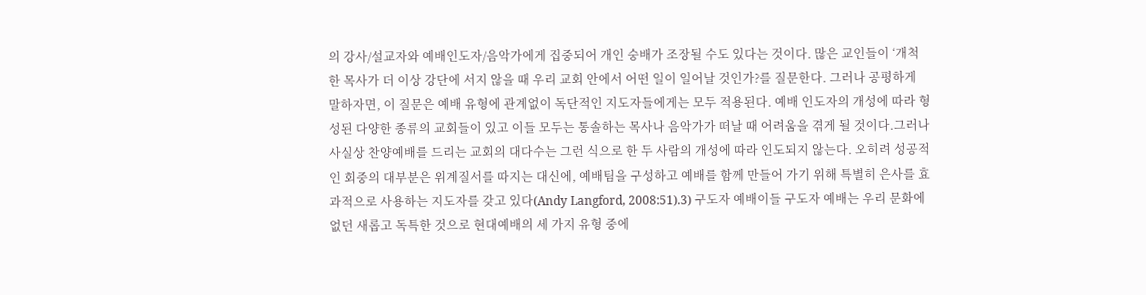의 강사/설교자와 예배인도자/음악가에게 집중되어 개인 숭배가 조장될 수도 있다는 것이다. 많은 교인들이 ‘개척한 목사가 더 이상 강단에 서지 않을 때 우리 교회 안에서 어떤 일이 일어날 것인가?를 질문한다. 그러나 공평하게 말하자면, 이 질문은 예배 유형에 관계없이 독단적인 지도자들에게는 모두 적용된다. 예배 인도자의 개성에 따라 형성된 다양한 종류의 교회들이 있고 이들 모두는 통솔하는 목사나 음악가가 떠날 때 어려움을 겪게 될 것이다.그러나 사실상 찬양예배를 드리는 교회의 대다수는 그런 식으로 한 두 사람의 개성에 따라 인도되지 않는다. 오히려 성공적인 회중의 대부분은 위계질서를 따지는 대신에, 예배팀을 구성하고 예배를 함께 만들어 가기 위해 특별히 은사를 효과적으로 사용하는 지도자를 갖고 있다(Andy Langford, 2008:51).3) 구도자 예배이들 구도자 예배는 우리 문화에 없던 새롭고 독특한 것으로 현대예배의 세 가지 유형 중에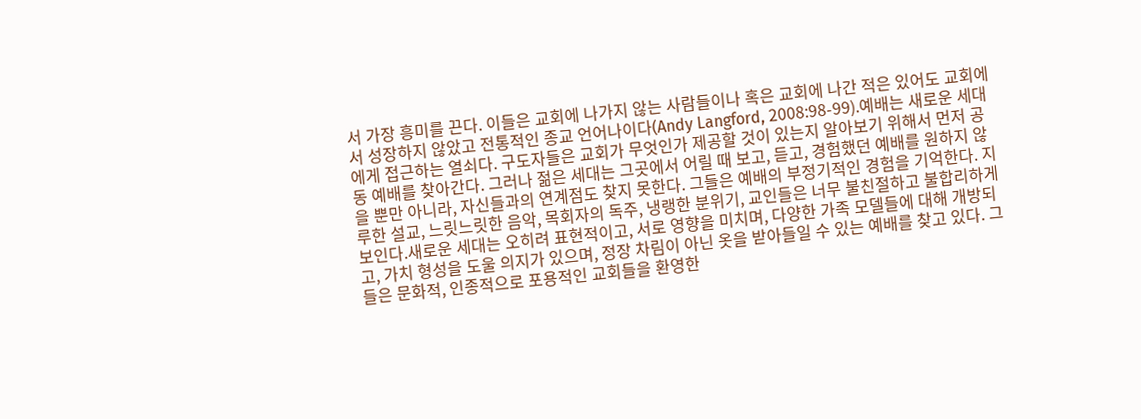서 가장 흥미를 끈다. 이들은 교회에 나가지 않는 사람들이나 혹은 교회에 나간 적은 있어도 교회에서 성장하지 않았고 전통적인 종교 언어나이다(Andy Langford, 2008:98-99).예배는 새로운 세대에게 접근하는 열쇠다. 구도자들은 교회가 무엇인가 제공할 것이 있는지 알아보기 위해서 먼저 공동 예배를 찾아간다. 그러나 젊은 세대는 그곳에서 어릴 때 보고, 듣고, 경험했던 예배를 원하지 않을 뿐만 아니라, 자신들과의 연계점도 찾지 못한다. 그들은 예배의 부정기적인 경험을 기억한다. 지루한 설교, 느릿느릿한 음악, 목회자의 독주, 냉랭한 분위기, 교인들은 너무 불친절하고 불합리하게 보인다.새로운 세대는 오히려 표현적이고, 서로 영향을 미치며, 다양한 가족 모델들에 대해 개방되고, 가치 형성을 도울 의지가 있으며, 정장 차림이 아닌 옷을 받아들일 수 있는 예배를 찾고 있다. 그들은 문화적, 인종적으로 포용적인 교회들을 환영한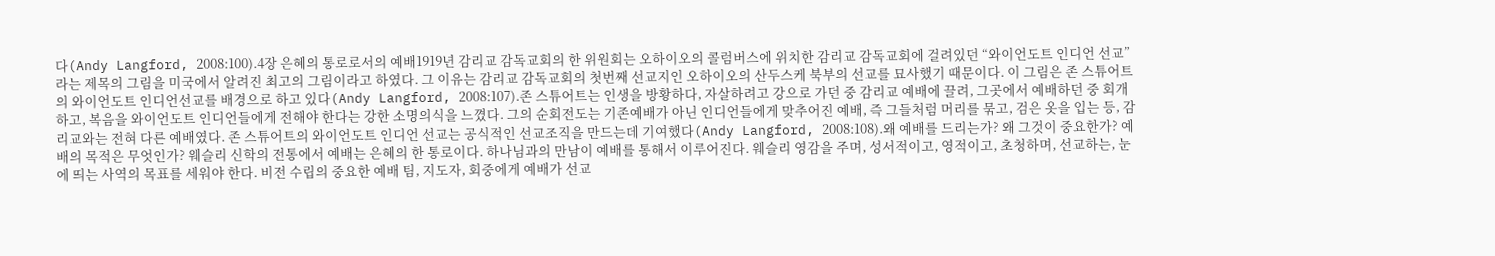다(Andy Langford, 2008:100).4장 은혜의 통로로서의 예배1919년 감리교 감독교회의 한 위원회는 오하이오의 콜럼버스에 위치한 감리교 감독교회에 걸려있던 “와이언도트 인디언 선교”라는 제목의 그림을 미국에서 알려진 최고의 그림이라고 하였다. 그 이유는 감리교 감독교회의 첫번째 선교지인 오하이오의 산두스케 북부의 선교를 묘사했기 때문이다. 이 그림은 존 스튜어트의 와이언도트 인디언선교를 배경으로 하고 있다(Andy Langford, 2008:107).존 스튜어트는 인생을 방황하다, 자살하려고 강으로 가던 중 감리교 예배에 끌려, 그곳에서 예배하던 중 회개하고, 복음을 와이언도트 인디언들에게 전해야 한다는 강한 소명의식을 느꼈다. 그의 순회전도는 기존예배가 아닌 인디언들에게 맞추어진 예배, 즉 그들처럼 머리를 묶고, 검은 옷을 입는 등, 감리교와는 전혀 다른 예배였다. 존 스튜어트의 와이언도트 인디언 선교는 공식적인 선교조직을 만드는데 기여했다(Andy Langford, 2008:108).왜 예배를 드리는가? 왜 그것이 중요한가? 예배의 목적은 무엇인가? 웨슬리 신학의 전통에서 예배는 은혜의 한 통로이다. 하나님과의 만남이 예배를 통해서 이루어진다. 웨슬리 영감을 주며, 성서적이고, 영적이고, 초청하며, 선교하는, 눈에 띄는 사역의 목표를 세워야 한다. 비전 수립의 중요한 예배 팀, 지도자, 회중에게 예배가 선교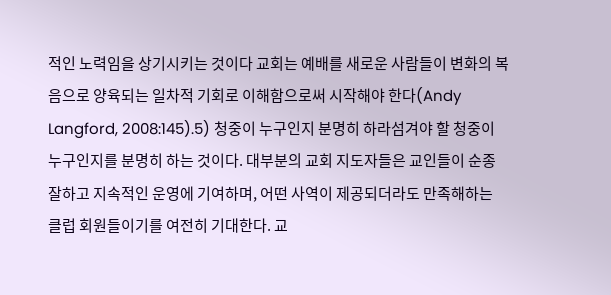적인 노력임을 상기시키는 것이다 교회는 예배를 새로운 사람들이 변화의 복음으로 양육되는 일차적 기회로 이해함으로써 시작해야 한다(Andy Langford, 2008:145).5) 청중이 누구인지 분명히 하라섬겨야 할 청중이 누구인지를 분명히 하는 것이다. 대부분의 교회 지도자들은 교인들이 순종 잘하고 지속적인 운영에 기여하며, 어떤 사역이 제공되더라도 만족해하는 클럽 회원들이기를 여전히 기대한다. 교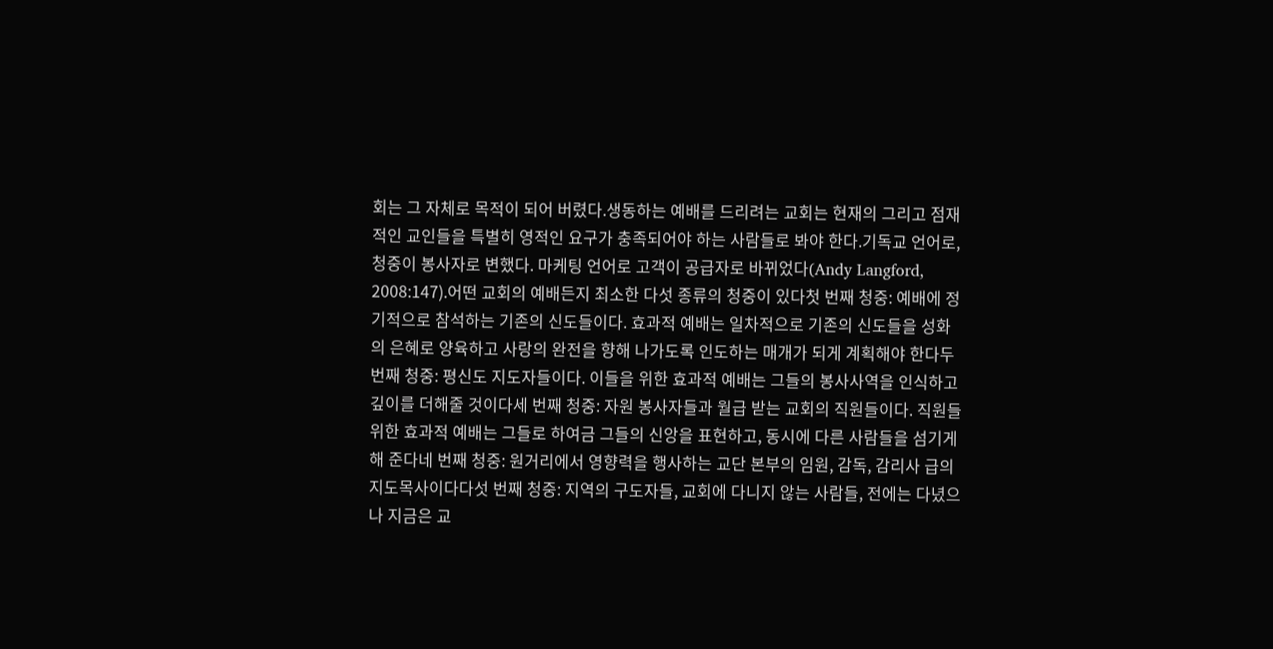회는 그 자체로 목적이 되어 버렸다.생동하는 예배를 드리려는 교회는 현재의 그리고 점재적인 교인들을 특별히 영적인 요구가 충족되어야 하는 사람들로 봐야 한다.기독교 언어로, 청중이 봉사자로 변했다. 마케팅 언어로 고객이 공급자로 바뀌었다(Andy Langford, 2008:147).어떤 교회의 예배든지 최소한 다섯 종류의 청중이 있다첫 번째 청중: 예배에 정기적으로 참석하는 기존의 신도들이다. 효과적 예배는 일차적으로 기존의 신도들을 성화의 은혜로 양육하고 사랑의 완전을 향해 나가도록 인도하는 매개가 되게 계획해야 한다두 번째 청중: 평신도 지도자들이다. 이들을 위한 효과적 예배는 그들의 봉사사역을 인식하고 깊이를 더해줄 것이다세 번째 청중: 자원 봉사자들과 월급 받는 교회의 직원들이다. 직원들 위한 효과적 예배는 그들로 하여금 그들의 신앙을 표현하고, 동시에 다른 사람들을 섬기게 해 준다네 번째 청중: 원거리에서 영향력을 행사하는 교단 본부의 임원, 감독, 감리사 급의 지도목사이다다섯 번째 청중: 지역의 구도자들, 교회에 다니지 않는 사람들, 전에는 다녔으나 지금은 교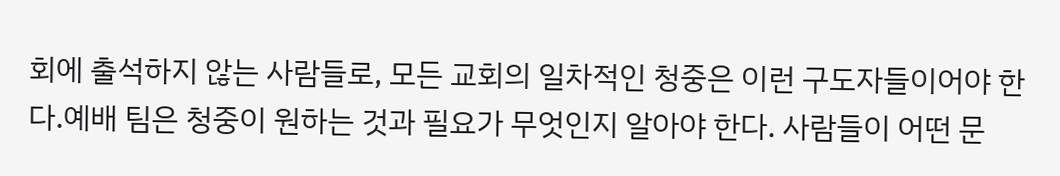회에 출석하지 않는 사람들로, 모든 교회의 일차적인 청중은 이런 구도자들이어야 한다.예배 팀은 청중이 원하는 것과 필요가 무엇인지 알아야 한다. 사람들이 어떤 문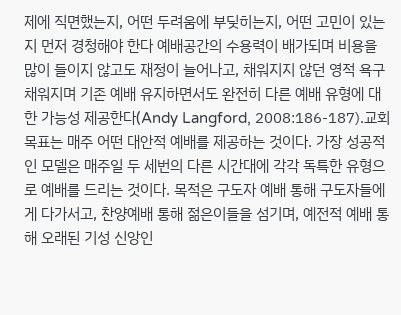제에 직면했는지, 어떤 두려움에 부딪히는지, 어떤 고민이 있는지 먼저 경청해야 한다 예배공간의 수용력이 배가되며 비용을 많이 들이지 않고도 재정이 늘어나고, 채워지지 않던 영적 욕구 채워지며 기존 예배 유지하면서도 완전히 다른 예배 유형에 대한 가능성 제공한다(Andy Langford, 2008:186-187).교회 목표는 매주 어떤 대안적 예배를 제공하는 것이다. 가장 성공적인 모델은 매주일 두 세번의 다른 시간대에 각각 독특한 유형으로 예배를 드리는 것이다. 목적은 구도자 예배 통해 구도자들에게 다가서고, 찬양예배 통해 젊은이들을 섬기며, 예전적 예배 통해 오래된 기성 신앙인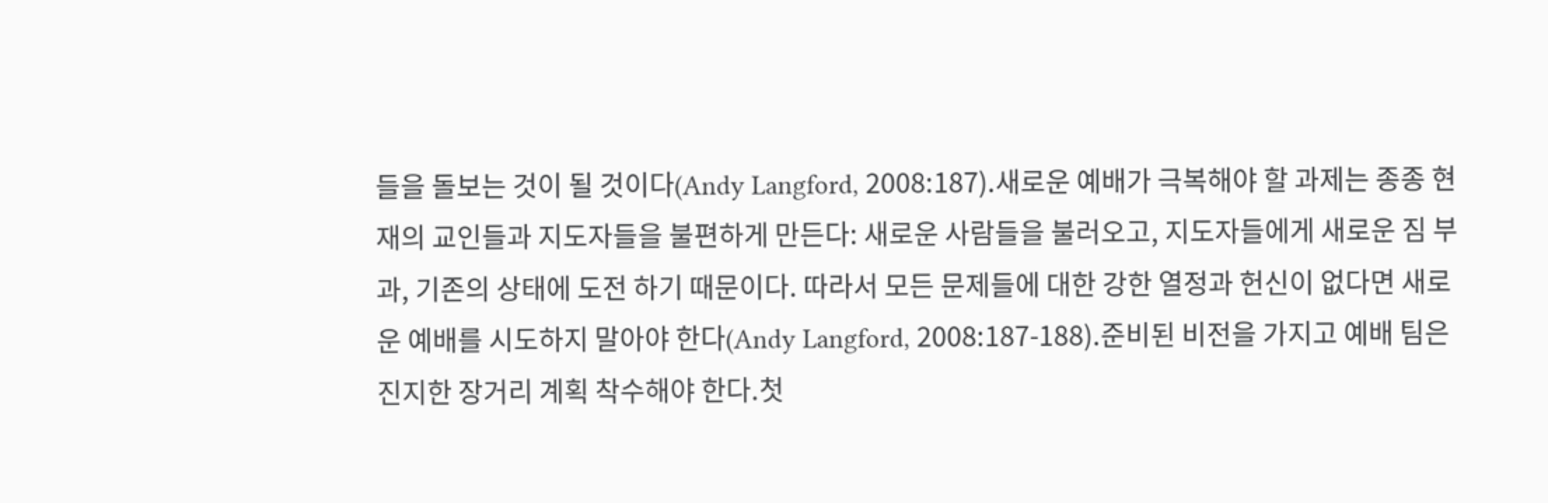들을 돌보는 것이 될 것이다(Andy Langford, 2008:187).새로운 예배가 극복해야 할 과제는 종종 현재의 교인들과 지도자들을 불편하게 만든다: 새로운 사람들을 불러오고, 지도자들에게 새로운 짐 부과, 기존의 상태에 도전 하기 때문이다. 따라서 모든 문제들에 대한 강한 열정과 헌신이 없다면 새로운 예배를 시도하지 말아야 한다(Andy Langford, 2008:187-188).준비된 비전을 가지고 예배 팀은 진지한 장거리 계획 착수해야 한다.첫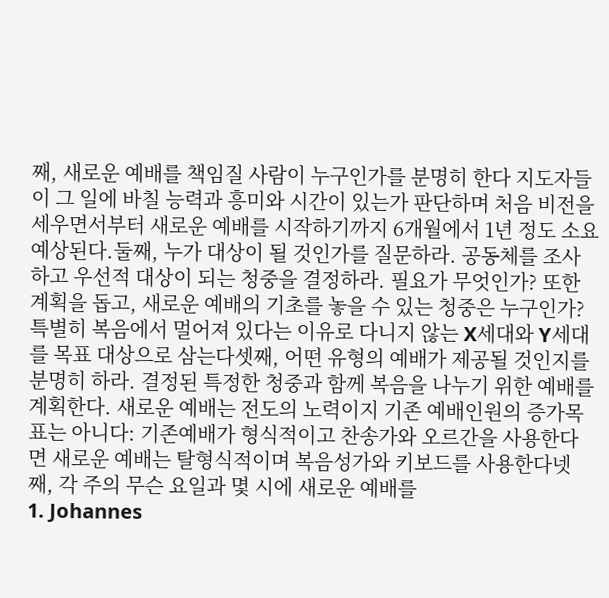째, 새로운 예배를 책임질 사람이 누구인가를 분명히 한다 지도자들이 그 일에 바칠 능력과 흥미와 시간이 있는가 판단하며 처음 비전을 세우면서부터 새로운 예배를 시작하기까지 6개월에서 1년 정도 소요 예상된다.둘째, 누가 대상이 될 것인가를 질문하라. 공동체를 조사하고 우선적 대상이 되는 청중을 결정하라. 필요가 무엇인가? 또한 계획을 돕고, 새로운 예배의 기초를 놓을 수 있는 청중은 누구인가? 특별히 복음에서 멀어져 있다는 이유로 다니지 않는 X세대와 Y세대를 목표 대상으로 삼는다셋째, 어떤 유형의 예배가 제공될 것인지를 분명히 하라. 결정된 특정한 청중과 함께 복음을 나누기 위한 예배를 계획한다. 새로운 예배는 전도의 노력이지 기존 예배인원의 증가목표는 아니다: 기존예배가 형식적이고 찬송가와 오르간을 사용한다면 새로운 예배는 탈형식적이며 복음성가와 키보드를 사용한다넷째, 각 주의 무슨 요일과 몇 시에 새로운 예배를
1. Johannes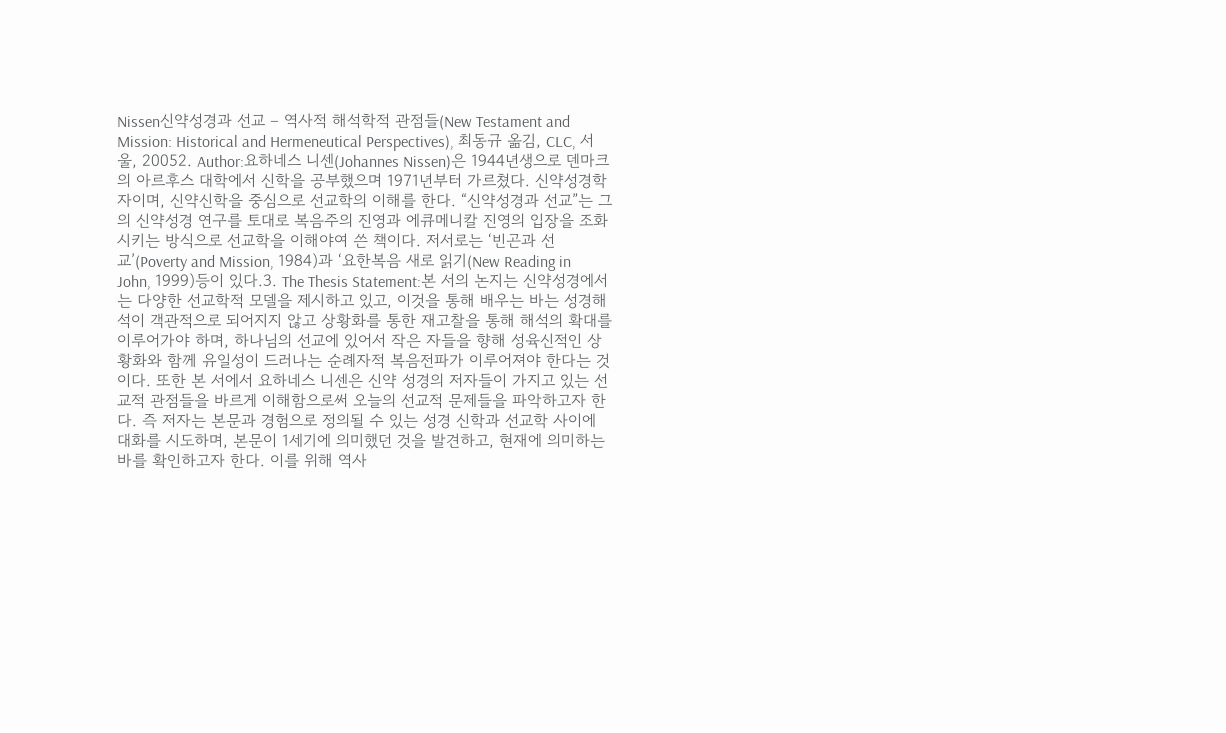Nissen신약성경과 선교 – 역사적 해석학적 관점들(New Testament and Mission: Historical and Hermeneutical Perspectives), 최동규 옮김, CLC, 서울, 20052. Author:요하네스 니센(Johannes Nissen)은 1944년생으로 덴마크의 아르후스 대학에서 신학을 공부했으며 1971년부터 가르쳤다. 신약성경학자이며, 신약신학을 중심으로 선교학의 이해를 한다. “신약성경과 선교”는 그의 신약성경 연구를 토대로 복음주의 진영과 에큐메니칼 진영의 입장을 조화시키는 방식으로 선교학을 이해야여 쓴 책이다. 저서로는 ‘빈곤과 선교’(Poverty and Mission, 1984)과 ‘요한복음 새로 읽기(New Reading in John, 1999)등이 있다.3. The Thesis Statement:본 서의 논지는 신약성경에서는 다양한 선교학적 모델을 제시하고 있고, 이것을 통해 배우는 바는 성경해석이 객관적으로 되어지지 않고 상황화를 통한 재고찰을 통해 해석의 확대를 이루어가야 하며, 하나님의 선교에 있어서 작은 자들을 향해 성육신적인 상황화와 함께 유일성이 드러나는 순례자적 복음전파가 이루어져야 한다는 것이다. 또한 본 서에서 요하네스 니센은 신약 성경의 저자들이 가지고 있는 선교적 관점들을 바르게 이해함으로써 오늘의 선교적 문제들을 파악하고자 한다. 즉 저자는 본문과 경험으로 정의될 수 있는 성경 신학과 선교학 사이에 대화를 시도하며, 본문이 1세기에 의미했던 것을 발견하고, 현재에 의미하는 바를 확인하고자 한다. 이를 위해 역사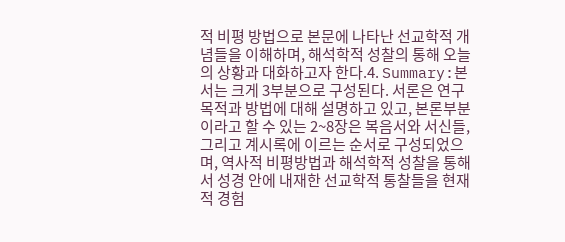적 비평 방법으로 본문에 나타난 선교학적 개념들을 이해하며, 해석학적 성찰의 통해 오늘의 상황과 대화하고자 한다.4. Summary:본서는 크게 3부분으로 구성된다. 서론은 연구 목적과 방법에 대해 설명하고 있고, 본론부분이라고 할 수 있는 2~8장은 복음서와 서신들, 그리고 계시록에 이르는 순서로 구성되었으며, 역사적 비평방법과 해석학적 성찰을 통해서 성경 안에 내재한 선교학적 통찰들을 현재적 경험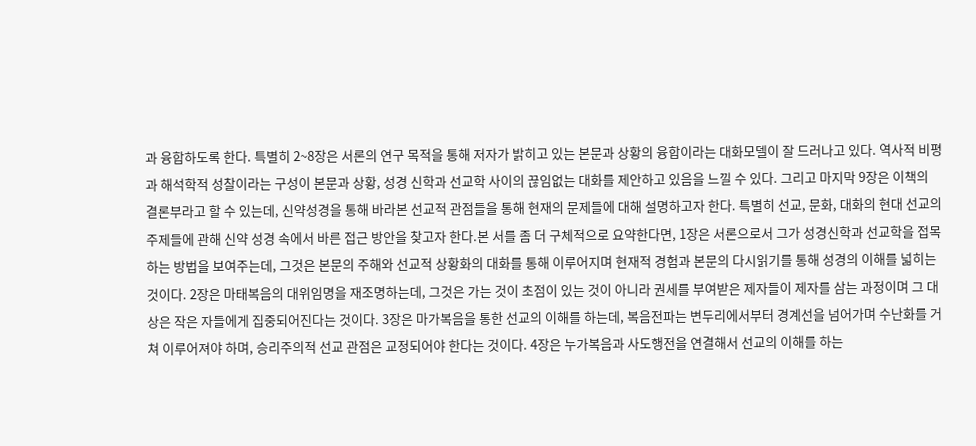과 융합하도록 한다. 특별히 2~8장은 서론의 연구 목적을 통해 저자가 밝히고 있는 본문과 상황의 융합이라는 대화모델이 잘 드러나고 있다. 역사적 비평과 해석학적 성찰이라는 구성이 본문과 상황, 성경 신학과 선교학 사이의 끊임없는 대화를 제안하고 있음을 느낄 수 있다. 그리고 마지막 9장은 이책의 결론부라고 할 수 있는데, 신약성경을 통해 바라본 선교적 관점들을 통해 현재의 문제들에 대해 설명하고자 한다. 특별히 선교, 문화, 대화의 현대 선교의 주제들에 관해 신약 성경 속에서 바른 접근 방안을 찾고자 한다.본 서를 좀 더 구체적으로 요약한다면, 1장은 서론으로서 그가 성경신학과 선교학을 접목하는 방법을 보여주는데, 그것은 본문의 주해와 선교적 상황화의 대화를 통해 이루어지며 현재적 경험과 본문의 다시읽기를 통해 성경의 이해를 넓히는 것이다. 2장은 마태복음의 대위임명을 재조명하는데, 그것은 가는 것이 초점이 있는 것이 아니라 권세를 부여받은 제자들이 제자를 삼는 과정이며 그 대상은 작은 자들에게 집중되어진다는 것이다. 3장은 마가복음을 통한 선교의 이해를 하는데, 복음전파는 변두리에서부터 경계선을 넘어가며 수난화를 거쳐 이루어져야 하며, 승리주의적 선교 관점은 교정되어야 한다는 것이다. 4장은 누가복음과 사도행전을 연결해서 선교의 이해를 하는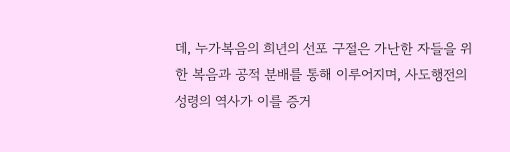데, 누가복음의 희년의 선포 구절은 가난한 자들을 위한 복음과 공적 분배를 통해 이루어지며, 사도행전의 성령의 역사가 이를 증거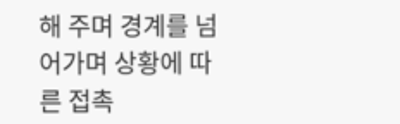해 주며 경계를 넘어가며 상황에 따른 접촉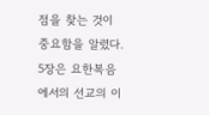점을 찾는 것이 중요함을 알렸다. 5장은 요한복음에서의 선교의 이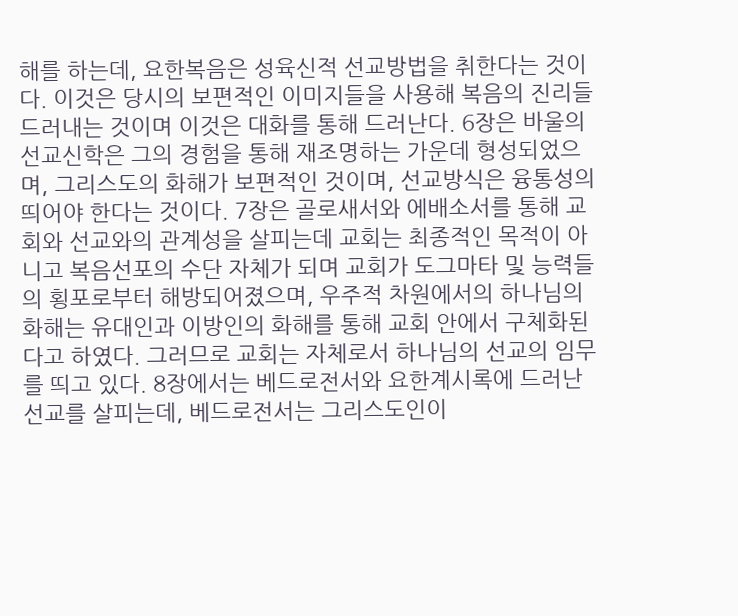해를 하는데, 요한복음은 성육신적 선교방법을 취한다는 것이다. 이것은 당시의 보편적인 이미지들을 사용해 복음의 진리들 드러내는 것이며 이것은 대화를 통해 드러난다. 6장은 바울의 선교신학은 그의 경험을 통해 재조명하는 가운데 형성되었으며, 그리스도의 화해가 보편적인 것이며, 선교방식은 융통성의 띄어야 한다는 것이다. 7장은 골로새서와 에배소서를 통해 교회와 선교와의 관계성을 살피는데 교회는 최종적인 목적이 아니고 복음선포의 수단 자체가 되며 교회가 도그마타 및 능력들의 횡포로부터 해방되어졌으며, 우주적 차원에서의 하나님의 화해는 유대인과 이방인의 화해를 통해 교회 안에서 구체화된다고 하였다. 그러므로 교회는 자체로서 하나님의 선교의 임무를 띄고 있다. 8장에서는 베드로전서와 요한계시록에 드러난 선교를 살피는데, 베드로전서는 그리스도인이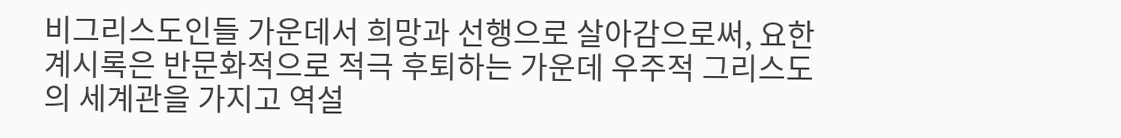비그리스도인들 가운데서 희망과 선행으로 살아감으로써, 요한계시록은 반문화적으로 적극 후퇴하는 가운데 우주적 그리스도의 세계관을 가지고 역설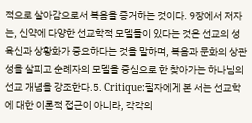적으로 살아감으로서 복음을 증거하는 것이다. 9장에서 저자는, 신약에 다양한 선교학적 모델들이 있다는 것은 선교의 성육신과 상황화가 중요하다는 것을 말하며, 복음과 문화의 상관성을 살피고 순례자의 모델을 중심으로 한 찾아가는 하나님의 선교 개념을 강조한다.5. Critique:필자에게 본 서는 선교학에 대한 이론적 접근이 아니라, 각각의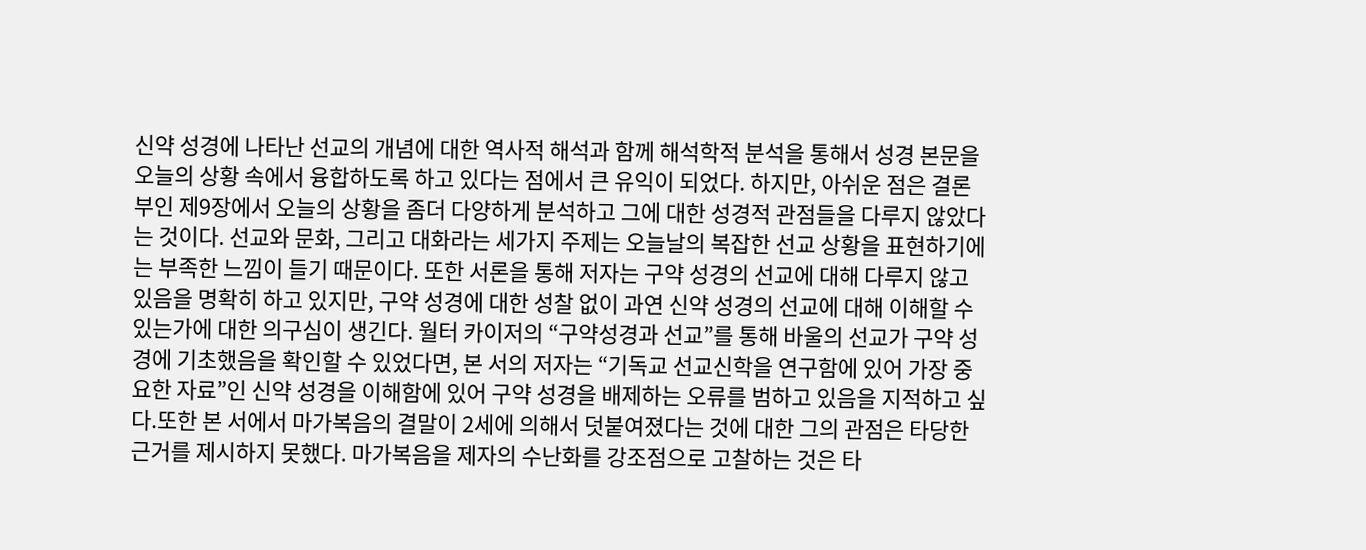신약 성경에 나타난 선교의 개념에 대한 역사적 해석과 함께 해석학적 분석을 통해서 성경 본문을 오늘의 상황 속에서 융합하도록 하고 있다는 점에서 큰 유익이 되었다. 하지만, 아쉬운 점은 결론부인 제9장에서 오늘의 상황을 좀더 다양하게 분석하고 그에 대한 성경적 관점들을 다루지 않았다는 것이다. 선교와 문화, 그리고 대화라는 세가지 주제는 오늘날의 복잡한 선교 상황을 표현하기에는 부족한 느낌이 들기 때문이다. 또한 서론을 통해 저자는 구약 성경의 선교에 대해 다루지 않고 있음을 명확히 하고 있지만, 구약 성경에 대한 성찰 없이 과연 신약 성경의 선교에 대해 이해할 수 있는가에 대한 의구심이 생긴다. 월터 카이저의 “구약성경과 선교”를 통해 바울의 선교가 구약 성경에 기초했음을 확인할 수 있었다면, 본 서의 저자는 “기독교 선교신학을 연구함에 있어 가장 중요한 자료”인 신약 성경을 이해함에 있어 구약 성경을 배제하는 오류를 범하고 있음을 지적하고 싶다.또한 본 서에서 마가복음의 결말이 2세에 의해서 덧붙여졌다는 것에 대한 그의 관점은 타당한 근거를 제시하지 못했다. 마가복음을 제자의 수난화를 강조점으로 고찰하는 것은 타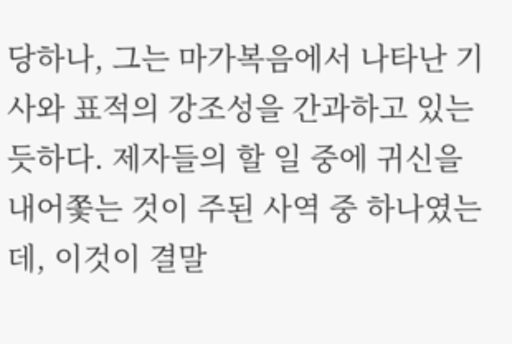당하나, 그는 마가복음에서 나타난 기사와 표적의 강조성을 간과하고 있는 듯하다. 제자들의 할 일 중에 귀신을 내어쫓는 것이 주된 사역 중 하나였는데, 이것이 결말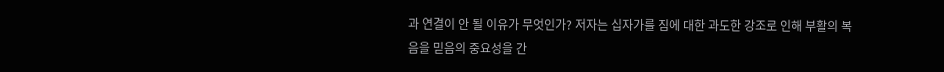과 연결이 안 될 이유가 무엇인가? 저자는 십자가를 짐에 대한 과도한 강조로 인해 부활의 복음을 믿음의 중요성을 간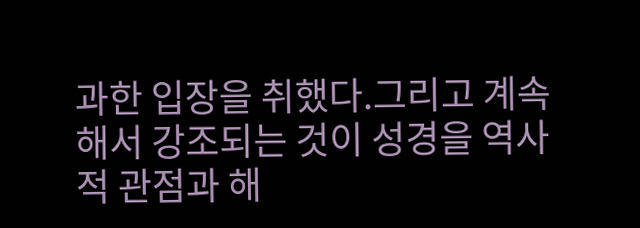과한 입장을 취했다.그리고 계속해서 강조되는 것이 성경을 역사적 관점과 해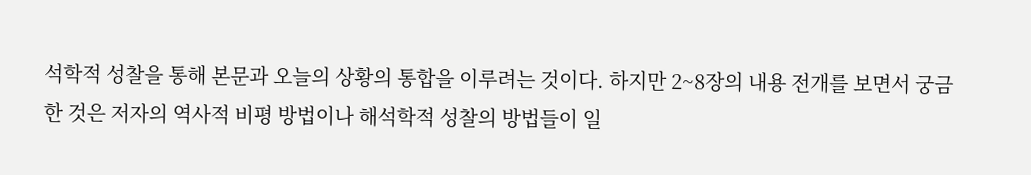석학적 성찰을 통해 본문과 오늘의 상황의 통합을 이루려는 것이다. 하지만 2~8장의 내용 전개를 보면서 궁금한 것은 저자의 역사적 비평 방법이나 해석학적 성찰의 방법들이 일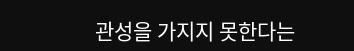관성을 가지지 못한다는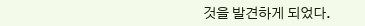것을 발견하게 되었다.